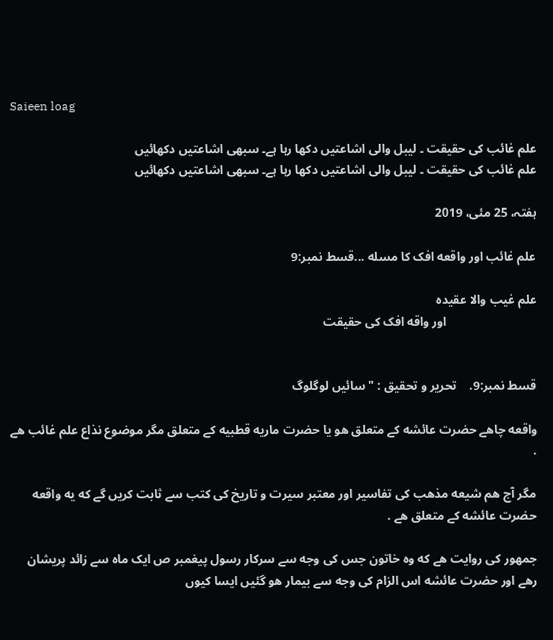Saieen loag

علم غائب کی حقیقت ۔ لیبل والی اشاعتیں دکھا رہا ہے۔ سبھی اشاعتیں دکھائیں
علم غائب کی حقیقت ۔ لیبل والی اشاعتیں دکھا رہا ہے۔ سبھی اشاعتیں دکھائیں

ہفتہ، 25 مئی، 2019

علم غائب اور واقعه افک کا مسله ...قسط نمبر:9

علم غیب والا عقیده
                             اور واقه افک کی حقیقت


قسط نمبر:9.    تحریر و تحقیق : "سائیں لوگلوگ

واقعه چاھے حضرت عائشه کے متعلق ھو یا حضرت ماریه قطبیه کے متعلق مگر موضوع نذاع علم غائب ھے .

مگر آج ھم شیعه مذھب کی تفاسیر اور معتبر سیرت و تاریخ کی کتب سے ثابت کریں گے که یه واقعه حضرت عائشه کے متعلق ھے .

جمھور کی روایت ھے که وه خاتون جس کی وجه سے سرکار رسول پیغمبر ص ایک ماه سے زائد پریشان رھے اور حضرت عائشه اس الزام کی وجه سے بیمار ھو گئیں ایسا کیوں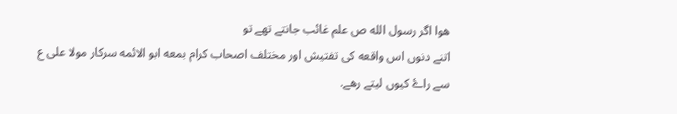ھوا اگر رسول الله ص علم غائب جانتے تھے تو
اتنے دنوں اس واقعه کی تفتیش اور مختلف اصحاب کرام بمعه ابو الائمه سرکار مولا علی ع سے راۓ کیوں لیتے رھے.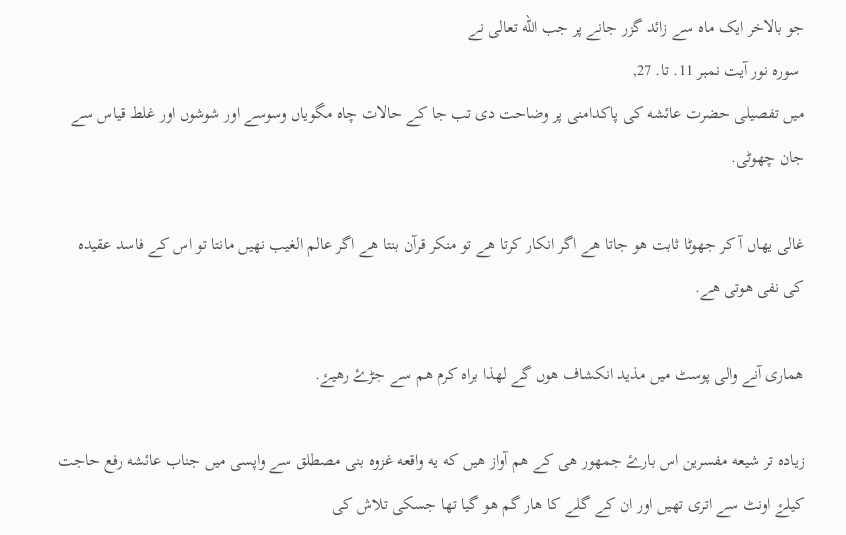جو بالاخر ایک ماه سے زائد گزر جانے پر جب الله تعالی نے
 سوره نور آیت نمبر 11. تا. 27,
میں تفصیلی حضرت عائشه کی پاکدامنی پر وضاحت دی تب جا کے حالات چاه مگویاں وسوسے اور شوشوں اور غلط قیاس سے جان چھوٹی.

غالی یھاں آ کر جھوٹا ثابت ھو جاتا ھے اگر انکار کرتا ھے تو منکر قرآن بنتا ھے اگر عالم الغیب نھیں مانتا تو اس کے فاسد عقیده کی نفی ھوتی ھے.

ھماری آنے والی پوسٹ میں مذید انکشاف ھوں گے لھذا براه کرم ھم سے جڑۓ رھیۓ.

زیاده تر شیعه مفسرین اس بارۓ جمھور ھی کے ھم آواز ھیں که یه واقعه غزوه بنی مصطلق سے واپسی میں جناب عائشه رفع حاجت کیلۓ اونٹ سے اتری تھیں اور ان کے گلے کا ھار گم ھو گیا تھا جسکی تلاش کی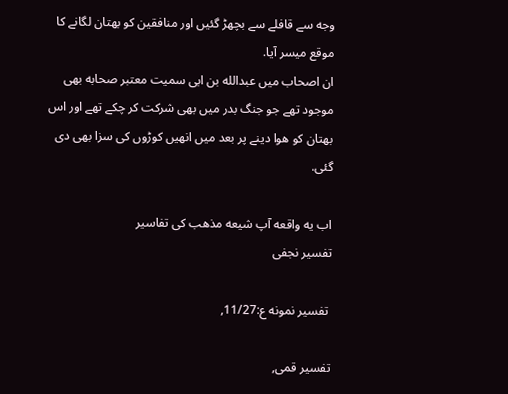وجه سے قافلے سے بچھڑ گئیں اور منافقین کو بھتان لگانے کا موقع میسر آیا.
ان اصحاب میں عبدالله بن ابی سمیت معتبر صحابه بھی موجود تھے جو جنگ بدر میں بھی شرکت کر چکے تھے اور اس بھتان کو ھوا دینے پر بعد میں انھیں کوڑوں کی سزا بھی دی گئی.

اب یه واقعه آپ شیعه مذھب کی تفاسیر
تفسیر نجفی

 تفسیر نمونه ع:11/27,

تفسیر قمی,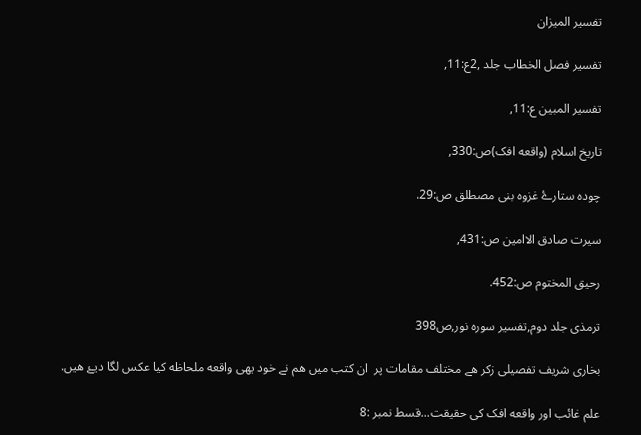تفسیر المیزان

تفسیر فصل الخطاب جلد ,2ع:11,

تفسیر المبین ع:11,

تاریخ اسلام (واقعه افک)ص:330,

چوده ستارۓ غزوه بنی مصطلق ص:29.

سیرت صادق الاامین ص:431,

رحیق المختوم ص:452.

ترمذی جلد دوم,تفسیر سوره نور,ص398

بخاری شریف تفصیلی زکر ھے مختلف مقامات پر  ان کتب میں ھم نے خود یھی واقعه ملحاظه کیا عکس لگا دیۓ ھیں.

علم غائب اور واقعه افک کی حقیقت...قسط نمبر :8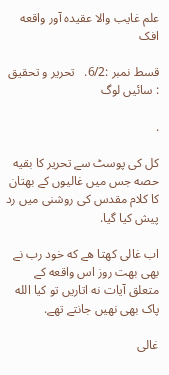علم غایب والا عقیده آور واقعه افک

قسط نمبر :6/2.   تحریر و تحقیق : سائیں لوگ

.

کل کی پوسٹ سے تحریر کا بقیه حصه جس میں غالیوں کے بھتان کا کلام مقدس کی روشنی میں رد پیش کیا گیا.

اب غالی کھتا ھے که خود رب نے بھی بھت روز اس واقعه کے متعلق آیات نه اتاریں تو کیا الله پاک بھی نھیں جانتے تھے.

غالی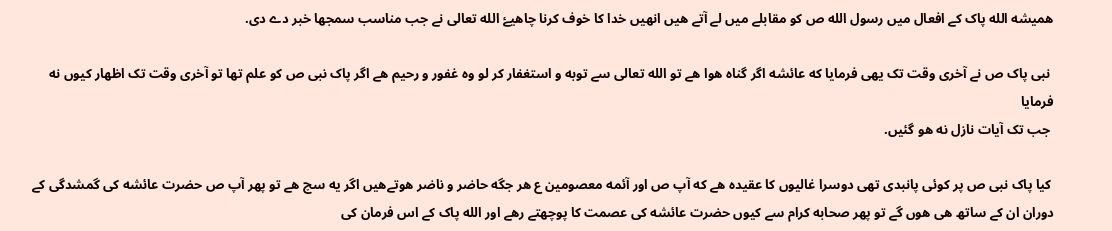ھمیشه الله پاک کے افعال میں رسول الله ص کو مقابلے میں لے آتے ھیں انھیں خدا کا خوف کرنا چاھیۓ الله تعالی نے جب مناسب سمجھا خبر دے دی.

 نبی پاک ص نے آخری وقت تک یھی فرمایا که عائشه اگر گناه ھوا ھے تو الله تعالی سے توبه و استغفار کر لو وه غفور و رحیم ھے اگر پاک نبی ص کو علم تھا تو آخری وقت تک اظھار کیوں نه فرمایا
 جب تک آیات نازل نه ھو گئیں.

 کیا پاک نبی ص پر کوئی پانبدی تھی دوسرا غالیوں کا عقیده ھے که آپ ص اور آئمه معصومین ع ھر جگه حاضر و ناضر ھوتےھیں اگر یه سچ ھے تو پھر آپ ص حضرت عائشه کی گمشدگی کے دوران ان کے ساتھ ھی ھوں گے تو پھر صحابه کرام سے کیوں حضرت عائشه کی عصمت کا پوچھتے رھے اور الله پاک کے اس فرمان کی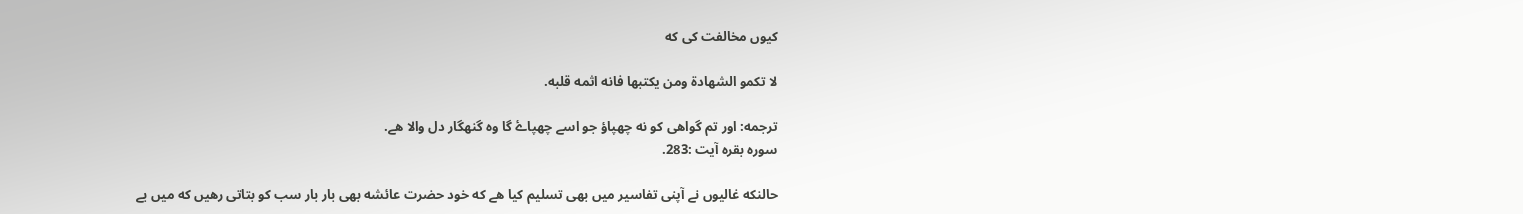کیوں مخالفت کی که

لا تکمو الشھادة ومن یکتبھا فانه اثمه قلبه.

ترجمه: اور تم گواھی کو نه چھپاؤ جو اسے چھپاۓ گا وه گنھگار دل والا ھے.
سوره بقره آیت :283.

حالنکه غالیوں نے آپنی تفاسیر میں بھی تسلیم کیا ھے که خود حضرت عائشه بھی بار بار سب کو بتاتی رھیں که میں بے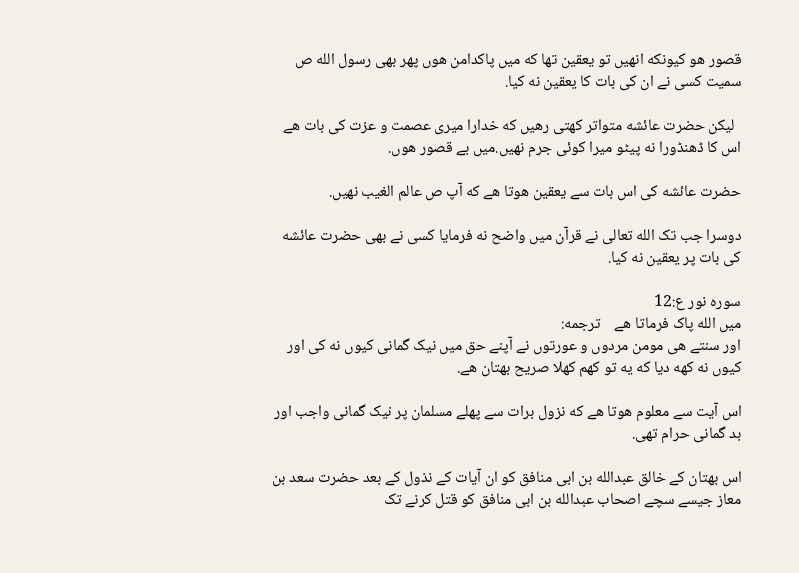قصور ھو کیونکه انھیں تو یعقین تھا که میں پاکدامن ھوں پھر بھی رسول الله ص سمیت کسی نے ان کی بات کا یعقین نه کیا.

  لیکن حضرت عائشه متواتر کھتی رھیں که خدارا میری عصمت و عزت کی بات ھے اس کا ڈھنڈورا نه پیٹو میرا کوئی جرم نھیں.میں بے قصور ھوں.

حضرت عائشه کی اس بات سے یعقین ھوتا ھے که آپ ص عالم الغیب نھیں.

دوسرا جب تک الله تعالی نے قرآن میں واضح نه فرمایا کسی نے بھی حضرت عائشه کی بات پر یعقین نه کیا.

سوره نور ع:12
میں الله پاک فرماتا ھے    ترجمه:
اور سنتے ھی مومن مردوں و عورتوں نے آپنے حق میں نیک گمانی کیوں نه کی اور کیوں نه کھه دیا که یه تو کھم کھلا صریح بھتان ھے.

اس آیت سے معلوم ھوتا ھے که نزول برات سے پهلے مسلمان پر نیک گمانی واجب اور بد گمانی حرام تھی.

اس بھتان کے خالق عبدالله بن ابی منافق کو ان آیات کے نذول کے بعد حضرت سعد بن معاز جیسے سچے اصحاب عبدالله بن ابی منافق کو قتل کرنے تک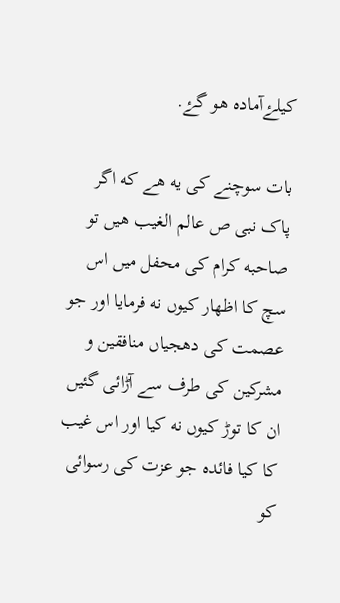کیلۓآماده ھو گۓ.

بات سوچنے کی یه ھے که اگر پاک نبی ص عالم الغیب ھیں تو صاحبه کرام کی محفل میں اس سچ کا اظھار کیوں نه فرمایا اور جو عصمت کی دھجیاں منافقین و مشرکین کی طرف سے آڑائی گئیں ان کا توڑ کیوں نه کیا اور اس غیب کا کیا فائده جو عزت کی رسوائی کو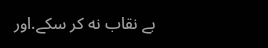بے نقاب نه کر سکے.اور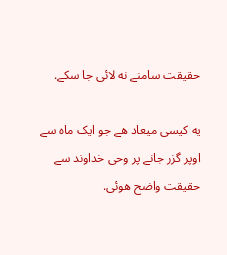حقیقت سامنے نه لائی جا سکے.

یه کیسی میعاد ھے جو ایک ماه سے اوپر گزر جانے پر وحی خداوند سے حقیقت واضح ھوئی.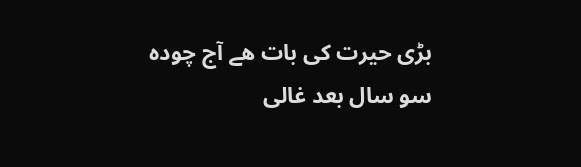بڑی حیرت کی بات ھے آج چوده سو سال بعد غالی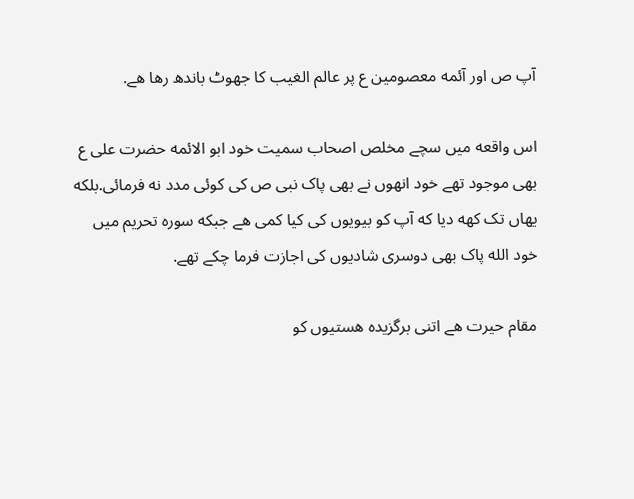آپ ص اور آئمه معصومین ع پر عالم الغیب کا جھوٹ باندھ رھا ھے.

اس واقعه میں سچے مخلص اصحاب سمیت خود ابو الائمه حضرت علی ع بھی موجود تھے خود انھوں نے بھی پاک نبی ص کی کوئی مدد نه فرمائی.بلکه یهاں تک کهه دیا که آپ کو بیویوں کی کیا کمی ھے جبکه سوره تحریم میں خود الله پاک بھی دوسری شادیوں کی اجازت فرما چکے تھے.

مقام حیرت ھے اتنی برگزیده ھستیوں کو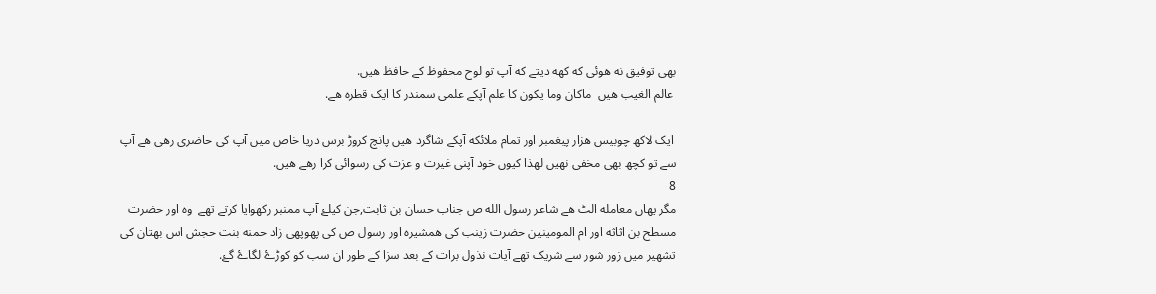بھی توفیق نه ھوئی که کھه دیتے که آپ تو لوح محفوظ کے حافظ ھیں.
 عالم الغیب ھیں  ماکان وما یکون کا علم آپکے علمی سمندر کا ایک قطره ھے.

 ایک لاکھ چوبیس ھزار پیغمبر اور تمام ملائکه آپکے شاگرد ھیں پانچ کروڑ برس دریا خاص میں آپ کی حاضری رھی ھے آپ سے تو کچھ بھی مخفی نھیں لھذا کیوں خود آپنی غیرت و عزت کی رسوائی کرا رھے ھیں.
8
مگر یھاں معامله الٹ ھے شاعر رسول الله ص جناب حسان بن ثابت,جن کیلۓ آپ ممنبر رکھوایا کرتے تھے  وه اور حضرت مسطح بن اثاثه اور ام المومینین حضرت زینب کی ھمشیره اور رسول ص کی پھوپھی زاد حمنه بنت حجش اس بھتان کی تشھیر میں زور شور سے شریک تھے آیات نذول برات کے بعد سزا کے طور ان سب کو کوڑۓ لگاۓ گۓ.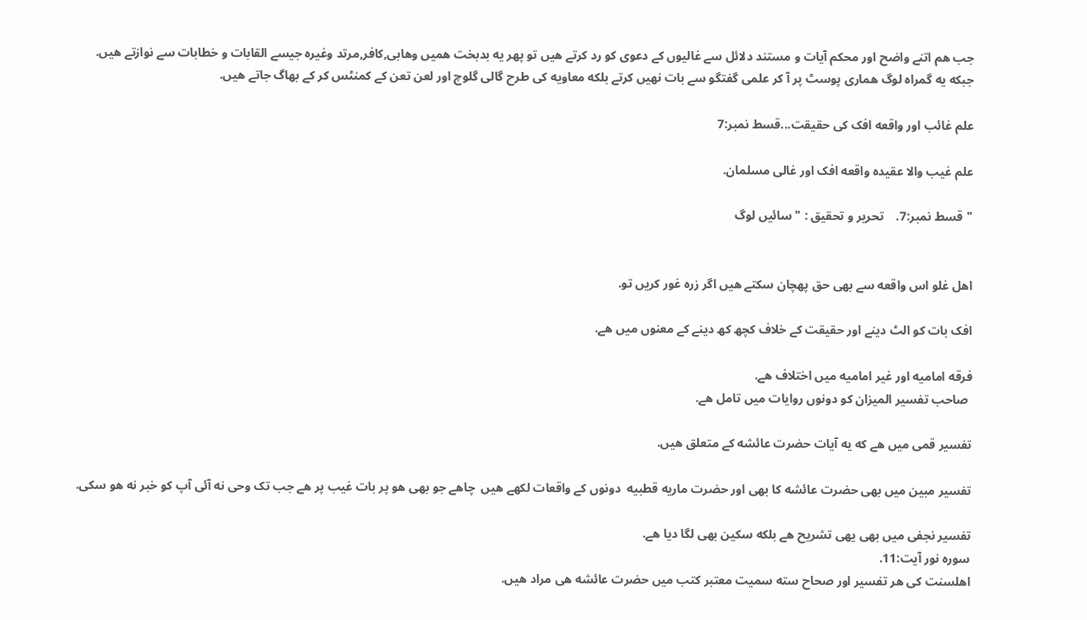جب ھم اتنے واضح اور محکم آیات و مستند دلائل سے غالیوں کے دعوی کو رد کرتے ھیں تو پھر یه بدبخت ھمیں وھابی,کافر,مرتد وغیره جیسے القابات و خطابات سے نوازتے ھیں.
جبکه یه گمراه لوگ ھماری پوسٹ پر آ کر علمی گفتگو سے بات نھیں کرتے بلکه معاویه کی طرح گالی گلوچ اور لعن تعن کے کمنٹس کر کے بھاگ جاتے ھیں.

علم غائب اور واقعه افک کی حقیقت...قسط نمبر:7

علم غیب والا عقیده واقعه افک اور غالی مسلمان.

"قسط نمبر:7.    تحریر و تحقیق : "سائیں لوگ


اھل غلو اس واقعه سے بھی حق پهچان سکتے ھیں اگر زره غور کریں تو.

افک بات کو الٹ دینے اور حقیقت کے خلاف کچھ کھ دینے کے معنوں میں ھے.

فرقه امامیه اور غیر امامیه میں اختلاف ھے.
 صاحب تفسیر المیزان کو دونوں روایات میں تامل ھے.

تفسیر قمی میں ھے که یه آیات حضرت عائشه کے متعلق ھیں.

تفسیر مبین میں بھی حضرت عائشه کا بھی اور حضرت ماریه قطبیه  دونوں کے واقعات لکھے ھیں  چاھے جو بھی ھو پر بات غیب پر ھے جب تک وحی نه آئی آپ کو خبر نه ھو سکی.

تفسیر نجفی میں بھی یهی تشریح ھے بلکه سکین بھی لگا دیا ھے.
سوره نور آیت:11.
اھلسنت کی ھر تفسیر اور صحاح سته سمیت معتبر کتب میں حضرت عائشه ھی مراد ھیں.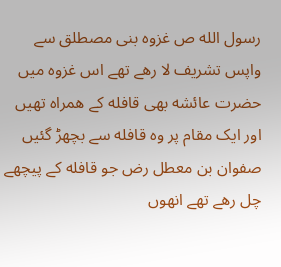رسول الله ص غزوه بنی مصطلق سے واپس تشریف لا رھے تھے اس غزوه میں حضرت عائشه بھی قافله کے ھمراه تھیں اور ایک مقام پر وه قافله سے بچھڑ گئیں صفوان بن معطل رض جو قافله کے پیچھے چل رھے تھے انھوں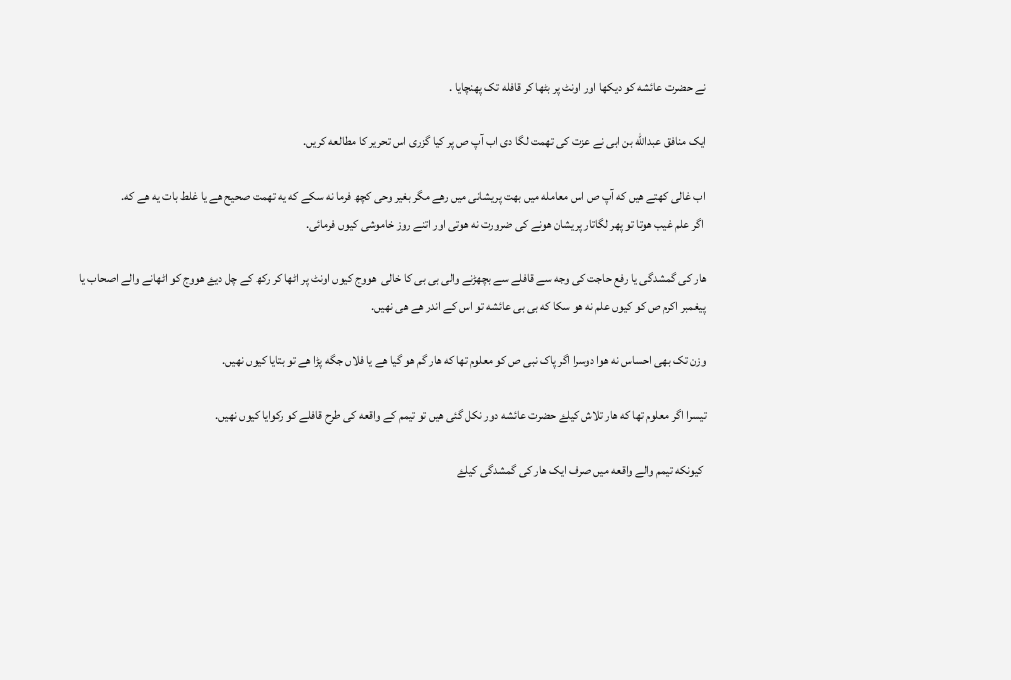نے حضرت عائشه کو دیکھا اور اونٹ پر بٹھا کر قافله تک پهنچایا .

ایک منافق عبدالله بن ابی نے عزت کی تھمت لگا دی اب آپ ص پر کیا گزری اس تحریر کا مطالعه کریں.

اب غالی کھتے ھیں که آپ ص اس معامله میں بھت پریشانی میں رھے مگر بغیر وحی کچھ فرما نه سکے که یه تھمت صحیح ھے یا غلط بات یه ھے که.
 اگر علم غیب ھوتا تو پھر لگاتار پریشان ھونے کی ضرورت نه ھوتی اور اتنے روز خاموشی کیوں فرمائی.

ھار کی گمشدگی یا رفع حاجت کی وجه سے قافلے سے بچھڑنے والی بی بی کا خالی  ھووج کیوں اونٹ پر اٹھا کر رکھ کے چل دیۓ ھووج کو اٹھانے والے اصحاب یا پیغمبر اکرم ص کو کیوں علم نه ھو سکا که بی بی عائشه تو اس کے اندر ھے ھی نھیں.

وزن تک بھی احساس نه ھوا دوسرا اگر پاک نبی ص کو معلوم تھا که ھار گم ھو گیا ھے یا فلاں جگه پڑا ھے تو بتایا کیوں نھیں.

تیسرا اگر معلوم تھا که ھار تلاش کیلۓ حضرت عائشه دور نکل گئی ھیں تو تیمم کے واقعه کی طرح قافلے کو رکوایا کیوں نھیں.

 کیونکه تیمم والے واقعه میں صرف ایک ھار کی گمشدگی کیلۓ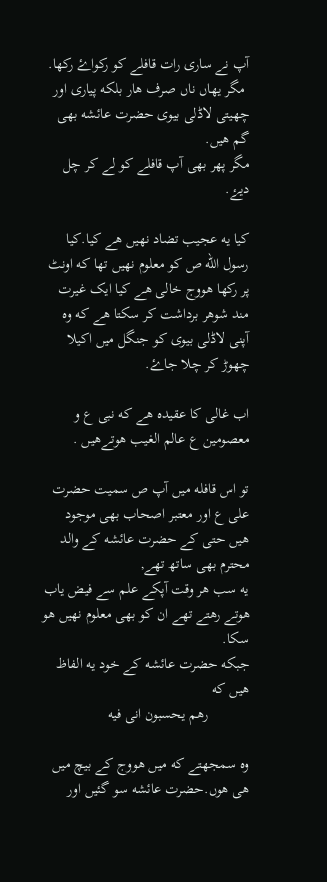آپ نے ساری رات قافلے کو رکواۓ رکھا.
 مگر یھاں ناں صرف ھار بلکه پیاری اور چھیتی لاڈلی بیوی حضرت عائشه بھی گم ھیں.
مگر پھر بھی آپ قافلے کو لے کر چل دیۓ.

کیا یه عجیب تضاد نھیں ھے کیا.کیا رسول الله ص کو معلوم نھیں تھا که اونٹ پر رکھا ھووج خالی ھے کیا ایک غیرت مند شوھر برداشت کر سکتا ھے که وه آپنی لاڈلی بیوی کو جنگل میں اکیلا چھوڑ کر چلا جاۓ.

اب غالی کا عقیده ھے که نبی ع و معصومین ع عالم الغیب ھوتےھیں .

تو اس قافله میں آپ ص سمیت حضرت علی ع اور معتبر اصحاب بھی موجود ھیں حتی کے حضرت عائشه کے والد محترم بھی ساتھ تھے,
یه سب ھر وقت آپکے علم سے فیض یاب ھوتے رھتے تھے ان کو بھی معلوم نھیں ھو سکا.
جبکه حضرت عائشه کے خود یه الفاظ ھیں که
           رھم یحسبون انی فیه

وه سمجھتے که میں ھووج کے بیچ میں ھی ھوں.حضرت عائشه سو گئیں اور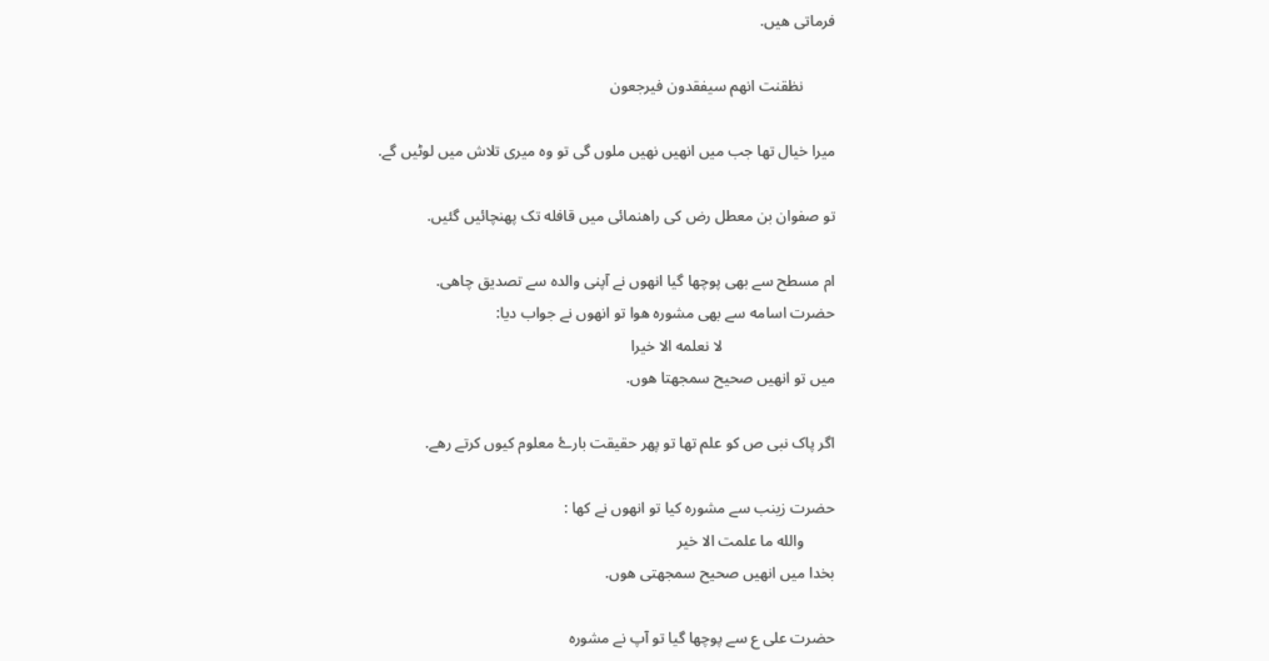فرماتی ھیں.

        نظقنت انھم سیفقدون فیرجعون

میرا خیال تھا جب میں انھیں نھیں ملوں گی تو وه میری تلاش میں لوٹیں گے.

تو صفوان بن معطل رض کی راھنمائی میں قافله تک پهنچائیں گئیں.

ام مسطح سے بھی پوچھا گیا انھوں نے آپنی والده سے تصدیق چاھی.
حضرت اسامه سے بھی مشوره ھوا تو انھوں نے جواب دیا:
                             لا نعلمه الا خیرا
میں تو انھیں صحیح سمجھتا ھوں.

اگر پاک نبی ص کو علم تھا تو پھر حقیقت بارۓ معلوم کیوں کرتے رھے.

حضرت زینب سے مشوره کیا تو انھوں نے کھا :
        والله ما علمت الا خیر
بخدا میں انھیں صحیح سمجھتی ھوں.

حضرت علی ع سے پوچھا گیا تو آپ نے مشوره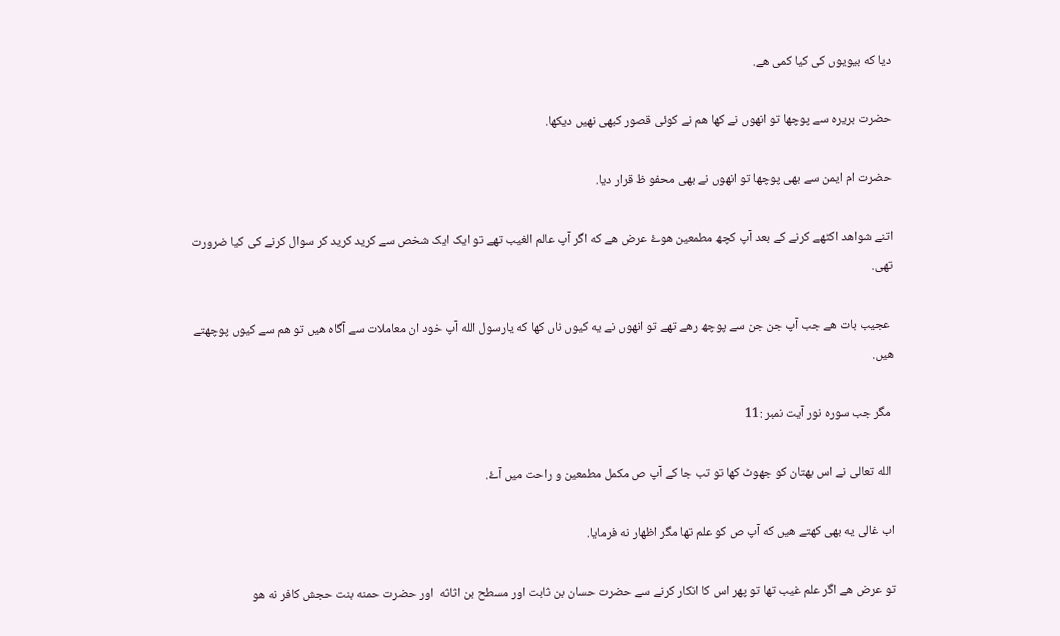دیا که بیویوں کی کیا کمی ھے.

حضرت بریره سے پوچھا تو انھوں نے کھا ھم نے کوئی قصور کبھی نھیں دیکھا.

حضرت ام ایمن سے بھی پوچھا تو انھوں نے بھی محفو ظ قرار دیا.

اتنے شواھد اکٹھے کرنے کے بعد آپ کچھ مطمعین ھوۓ عرض ھے که اگر آپ عالم الغیب تھے تو ایک ایک شخص سے کرید کرید کر سوال کرنے کی کیا ضرورت تھی.

 عجیب بات ھے جب آپ جن جن سے پوچھ رھے تھے تو انھوں نے یه کیوں ناں کھا که یارسول الله آپ خود ان معاملات سے آگاه ھیں تو ھم سے کیوں پوچھتے ھیں.

 مگر جب سوره نور آیت نمبر :11

 الله تعالی نے اس بھتان کو جھوٹ کھا تو تب جا کے آپ ص مکمل مطمعین و راحت میں آۓ.

اب غالی یه بھی کھتے ھیں که آپ ص کو علم تھا مگر اظھار نه فرمایا.

تو عرض ھے اگر علم غیب تھا تو پھر اس کا انکار کرنے سے حضرت حسان بن ثابت اور مسطح بن اثاثه  اور حضرت حمنه بنت حجش کافر نه ھو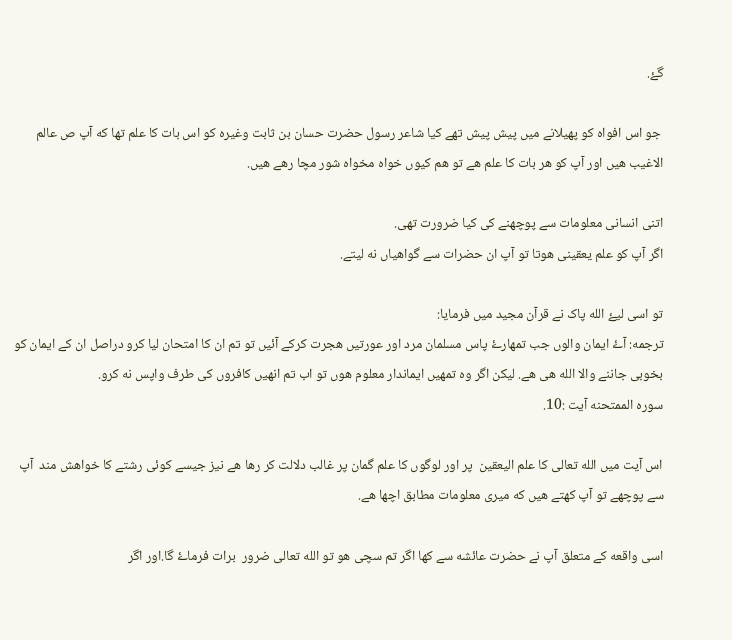گۓ.

 جو اس افواه کو پھیلانے میں پیش پیش تھے کیا شاعر رسول حضرت حسان بن ثابت وغیره کو اس بات کا علم تھا که آپ ص عالم الاغیب ھیں اور آپ کو ھر بات کا علم ھے تو ھم کیوں خواه مخواه شور مچا رھے ھیں.

اتنی انسانی معلومات سے پوچھنے کی کیا ضرورت تھی.
اگر آپ کو علم یعقینی ھوتا تو آپ ان حضرات سے گواھیاں نه لیتے.

تو اسی لیۓ الله پاک نے قرآن مجید میں فرمایا:
ترجمه: آۓ ایمان والوں جب تمھارۓ پاس مسلمان مرد اور عورتیں ھجرت کرکے آئیں تو تم ان کا امتحان لیا کرو دراصل ان کے ایمان کو بخوبی جاننے والا الله ھی ھے. لیکن اگر وه تمھیں ایماندار معلوم ھوں تو اب تم انھیں کافروں کی طرف واپس نه کرو.
سوره الممتحنه آیت :10.

اس آیت میں الله تعالی کا علم الیعقین  پر اور لوگوں کا علم گمان پر غالب دلالت کر رھا ھے نیز جیسے کوئی رشتے کا خواھش مند  آپ سے پوچھے تو آپ کھتے ھیں که میری معلومات مطابق اچھا ھے.

اسی واقعه کے متعلق آپ نے حضرت عائشه سے کھا اگر تم سچی ھو تو الله تعالی ضرور  برات فرماۓ گا.اور اگر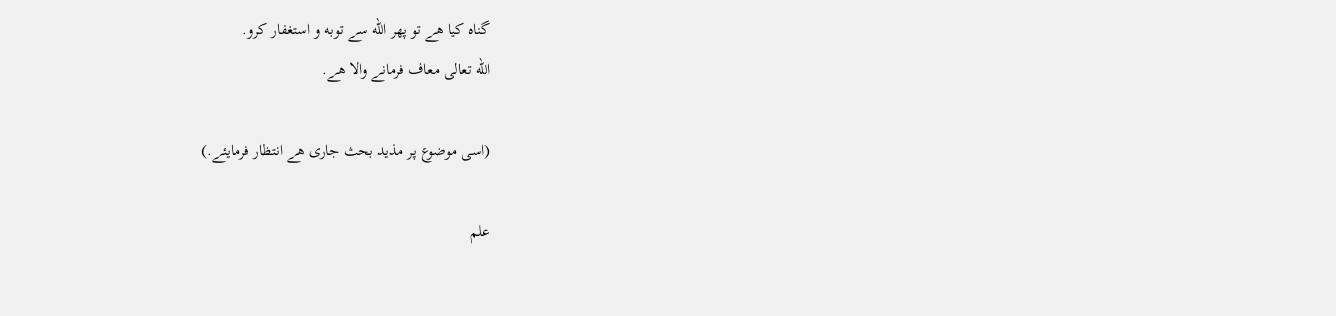گناه کیا ھے تو پھر الله سے توبه و استغفار کرو.
الله تعالی معاف فرمانے والا ھے.

(اسی موضوع پر مذید بحث جاری ھے انتظار فرمایئے.)

علم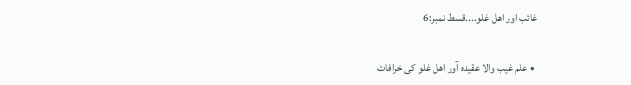غائب اور اھل غلو....قسط نمبر:6

  • علم غیب والا عقیده آور اھل غلو کی خرافات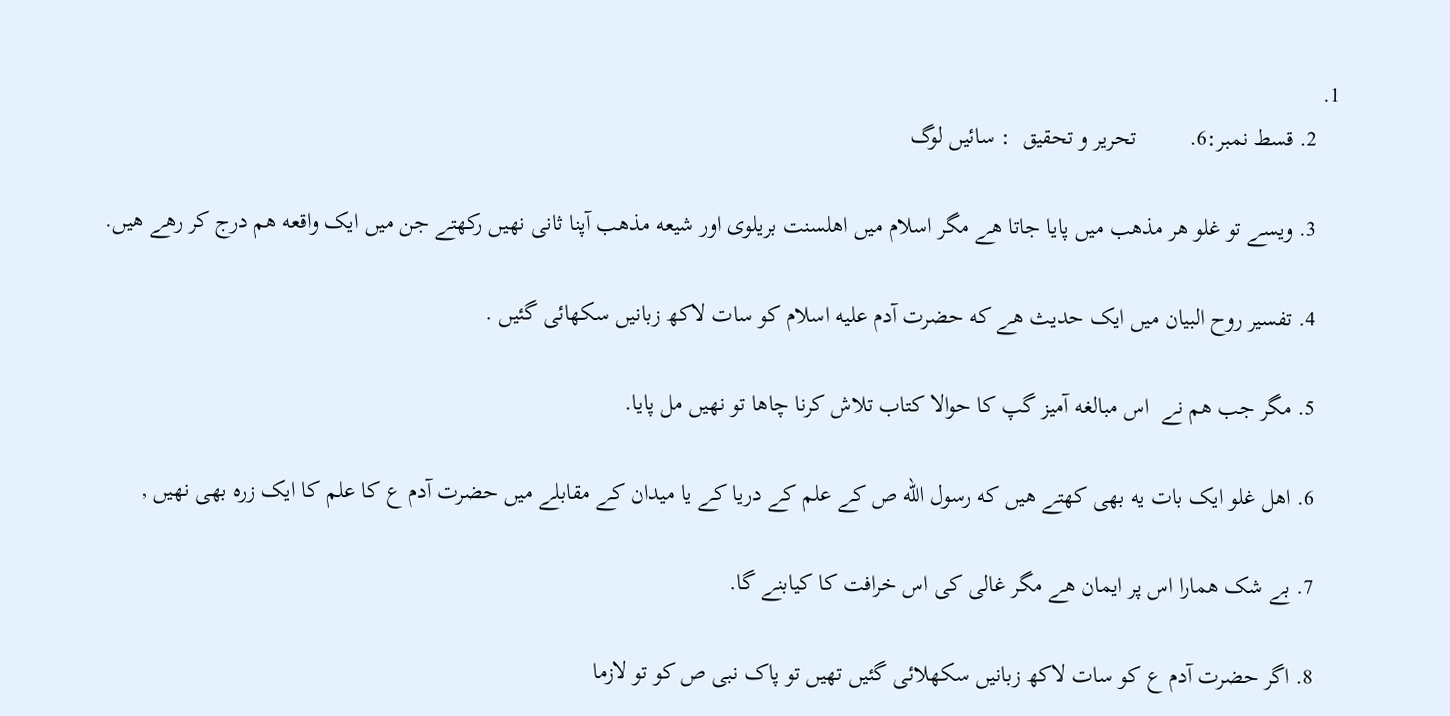1.
    2. قسط نمبر:6.         تحریر و تحقیق  : سائیں لوگ

    3. ویسے تو غلو ھر مذھب میں پایا جاتا ھے مگر اسلام میں اھلسنت بریلوی اور شیعه مذھب آپنا ثانی نھیں رکھتے جن میں ایک واقعه ھم درج کر رھے ھیں.

    4. تفسیر روح البیان میں ایک حدیث ھے که حضرت آدم علیه اسلام کو سات لاکھ زبانیں سکھائی گئیں .

    5. مگر جب ھم نے  اس مبالغه آمیز گپ کا حوالا کتاب تلاش کرنا چاھا تو نھیں مل پایا.

    6. اھل غلو ایک بات یه بھی کھتے ھیں که رسول الله ص کے علم کے دریا کے یا میدان کے مقابلے میں حضرت آدم ع کا علم کا ایک زره بھی نھیں ,

    7. بے شک ھمارا اس پر ایمان ھے مگر غالی کی اس خرافت کا کیابنے گا.

    8. اگر حضرت آدم ع کو سات لاکھ زبانیں سکھلائی گئیں تھیں تو پاک نبی ص کو تو لازما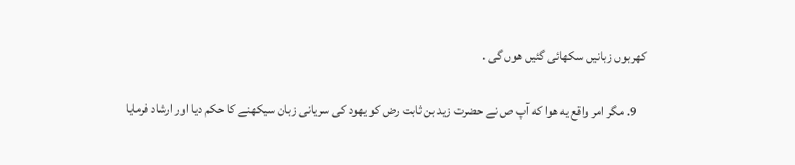کھربوں زبانیں سکھائی گئیں ھوں گی .

    9. مگر امر واقع یه ھوا که آپ ص نے حضرت زید بن ثابت رض کو یھود کی سریانی زبان سیکھنے کا حکم دیا اور ارشاد فرمایا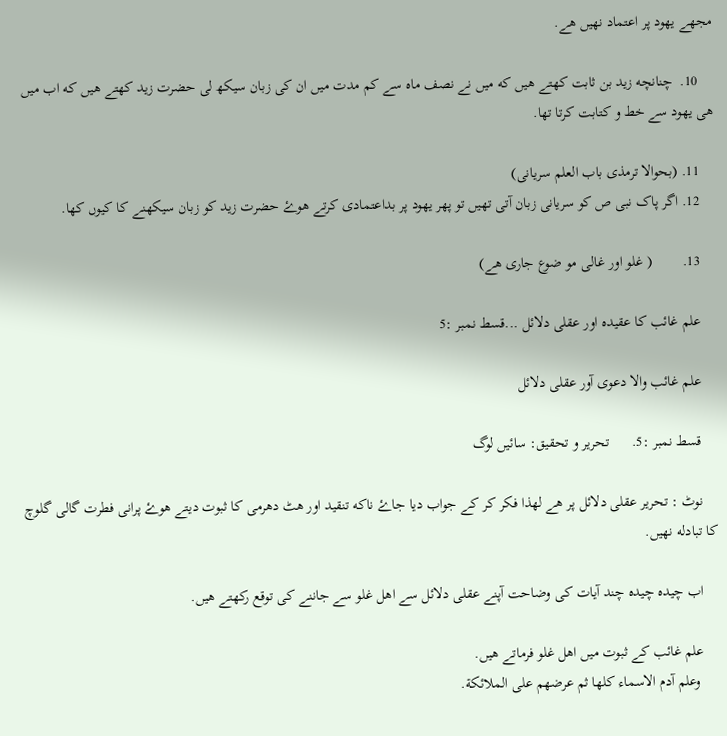مجھے یھود پر اعتماد نھیں ھے.

    10.  چنانچه زید بن ثابت کھتے ھیں که میں نے نصف ماه سے کم مدت میں ان کی زبان سیکھ لی حضرت زید کھتے ھیں که اب میں ھی یھود سے خط و کتابت کرتا تھا.

    11. (بحوالا ترمذی باب العلم سریانی)
    12. اگر پاک نبی ص کو سریانی زبان آتی تھیں تو پھر یھود پر بداعتمادی کرتے ھوۓ حضرت زید کو زبان سیکھنے کا کیوں کھا.

    13.        ( غلو اور غالی مو ضوع جاری ھے)

    علم غائب کا عقیده اور عقلی دلائل ...قسط نمبر :5

    علم غائب والا دعوی آور عقلی دلائل

    قسط نمبر :5.      تحریر و تحقیق: سائیں لوگ

    نوٹ : تحریر عقلی دلائل پر ھے لھذا فکر کر کے جواب دیا جاۓ ناکه تنقید اور ھٹ دھرمی کا ثبوت دیتے ھوۓ پرانی فطرت گالی گلوچ کا تبادله نھیں.

    اب چیده چیده چند آیات کی وضاحت آپنے عقلی دلائل سے اھل غلو سے جاننے کی توقع رکھتے ھیں.

    علم غائب کے ثبوت میں اھل غلو فرماتے ھیں.
     وعلم آدم الاسماء کلھا ثم عرضھم علی الملائکة.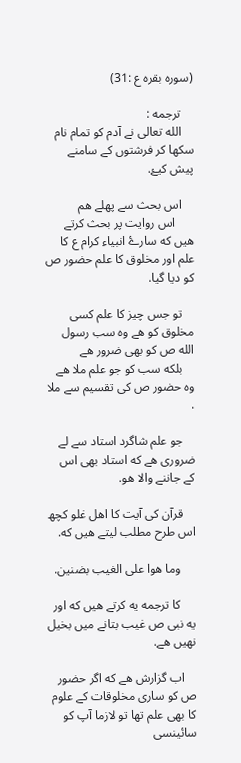(سوره بقره ع :31)

    ترجمه :
    الله تعالی نے آدم کو تمام نام سکھا کر فرشتوں کے سامنے پیش کیۓ.

    اس بحث سے پهلے ھم
      اس روایت پر بحث کرتے ھیں که سارۓ انبیاء کرام ع کا علم اور مخلوق کا علم حضور ص کو دیا گیا.

    تو جس چیز کا علم کسی مخلوق کو ھے وه سب رسول الله ص کو بھی ضرور ھے
    بلکه سب کو جو علم ملا ھے وه حضور ص کی تقسیم سے ملا .

    جو علم شاگرد استاد سے لے ضروری ھے که استاد بھی اس کے جاننے والا ھو.

    قرآن کی آیت کا اھل غلو کچھ اس طرح مطلب لیتے ھیں که.

     وما ھوا علی الغیب بضنین.

     کا ترجمه یه کرتے ھیں که اور یه نبی ص غیب بتانے میں بخیل نھیں ھے.

    اب گزارش ھے که اگر حضور ص کو ساری مخلوقات کے علوم کا بھی علم تھا تو لازما آپ کو سائینسی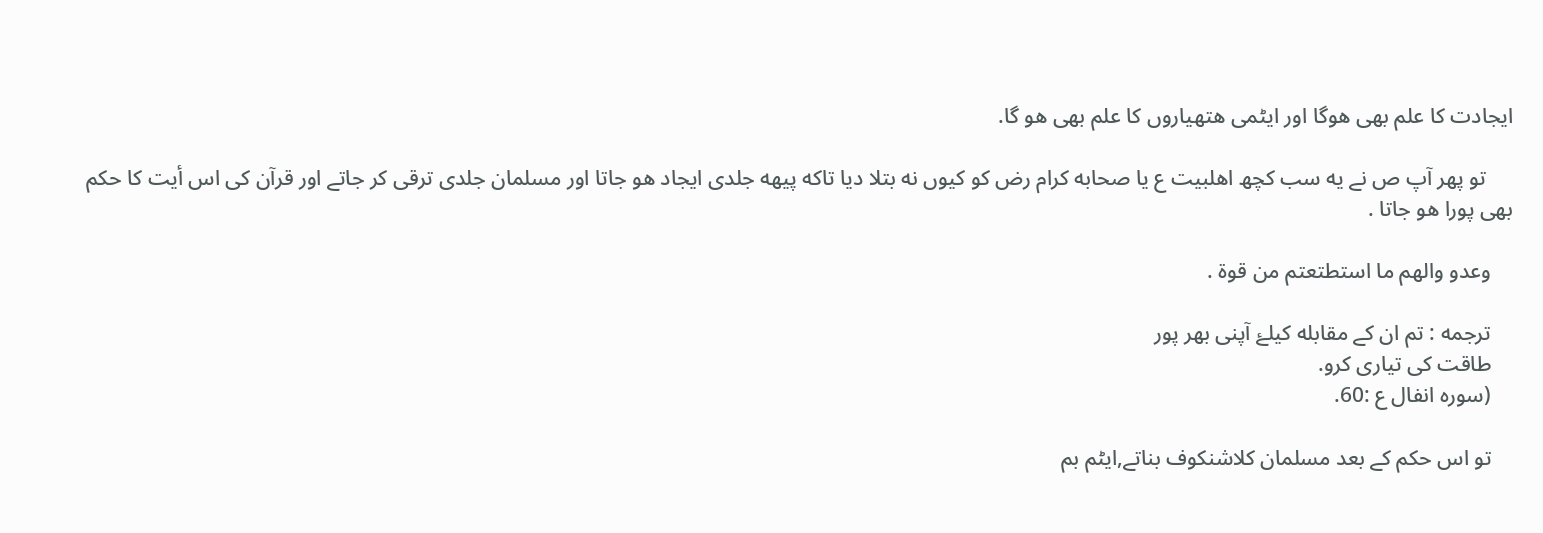ایجادت کا علم بھی ھوگا اور ایٹمی ھتھیاروں کا علم بھی ھو گا.

     تو پھر آپ ص نے یه سب کچھ اھلبیت ع یا صحابه کرام رض کو کیوں نه بتلا دیا تاکه پیھه جلدی ایجاد ھو جاتا اور مسلمان جلدی ترقی کر جاتے اور قرآن کی اس أیت کا حکم بھی پورا ھو جاتا .

    وعدو والھم ما استطتعتم من قوة .

    ترجمه : تم ان کے مقابله کیلۓ آپنی بھر پور
    طاقت کی تیاری کرو.
    (سوره انفال ع :60.

    تو اس حکم کے بعد مسلمان کلاشنکوف بناتے,ایٹم بم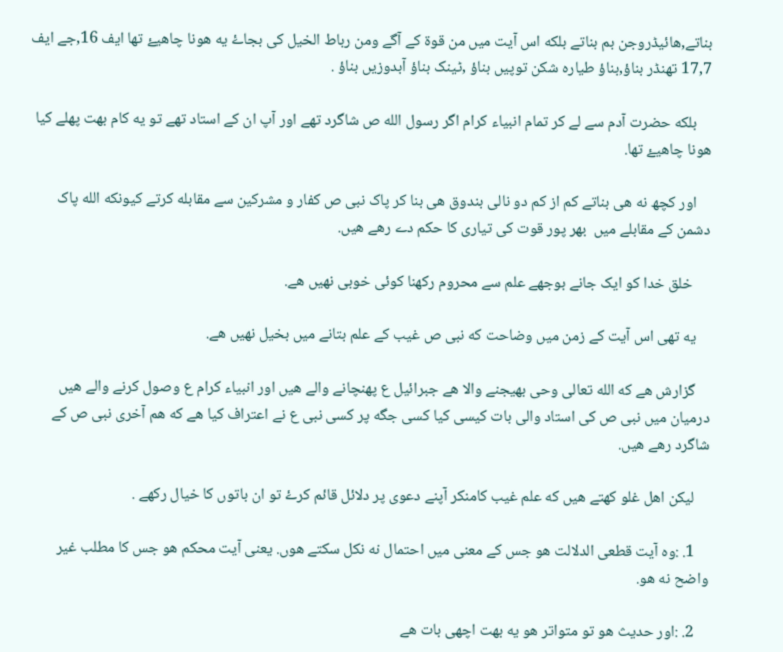بناتے,ھائیڈروجن بم بناتے بلکه اس آیت میں من قوة کے آگے ومن رباط الخیل کی بجاۓ یه ھونا چاھیۓ تھا ایف 16,جے ایف 17,7 تھنڈر بناؤ,بناؤ طیاره شکن توپیں بناؤ ,ٹینک بناؤ آبدوزیں بناؤ .

    بلکه حضرت آدم سے لے کر تمام انبیاء کرام اگر رسول الله ص شاگرد تھے اور آپ ان کے استاد تھے تو یه کام بهت پهلے کیا ھونا چاھیۓ تھا.

    اور کچھ نه ھی بناتے کم از کم دو نالی بندوق ھی بنا کر پاک نبی ص کفار و مشرکین سے مقابله کرتے کیونکه الله پاک دشمن کے مقابلے میں  بھر پور قوت کی تیاری کا حکم دے رھے ھیں.

     خلق خدا کو ایک جانے بوجھے علم سے محروم رکھنا کوئی خوبی نھیں ھے.

    یه تھی اس آیت کے زمن میں وضاحت که نبی ص غیب کے علم بتانے میں بخیل نھیں ھے.

    گزارش ھے که الله تعالی وحی بھیجنے والا ھے جبرائیل ع پهنچانے والے ھیں اور انبیاء کرام ع وصول کرنے والے ھیں درمیان میں نبی ص کی استاد والی بات کیسی کیا کسی جگه پر کسی نبی ع نے اعتراف کیا ھے که ھم آخری نبی ص کے شاگرد رھے ھیں.

    لیکن اھل غلو کھتے ھیں که علم غیب کامنکر آپنے دعوی پر دلائل قائم کرۓ تو ان باتوں کا خیال رکھے .

    1. :وه آیت قطعی الدلالت ھو جس کے معنی میں احتمال نه نکل سکتے ھوں. یعنی آیت محکم ھو جس کا مطلب غیر واضح نه ھو.

    2. :اور حدیث ھو تو متواتر ھو یه بھت اچھی بات ھے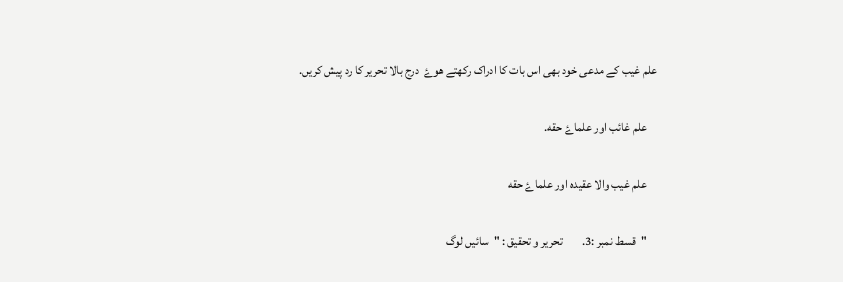علم غیب کے مدعی خود بھی اس بات کا ادراک رکھتے ھوۓ  درج بالا تحریر کا رد پیش کریں.

    علم غائب اور علماۓ حقه.

    علم غیب والا عقیده اور علماۓ حقه

    "قسط نمبر :3.        تحریر و تحقیق : "سائیں لوگ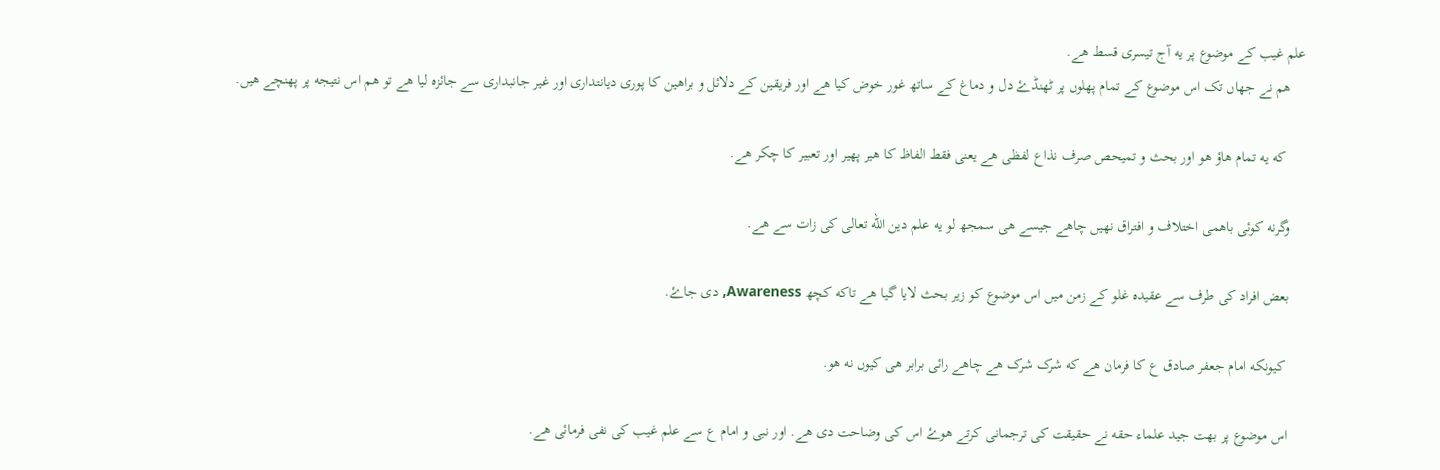علم غیب کے موضوع پر یه آج تیسری قسط ھے.
    ھم نے جھاں تک اس موضوع کے تمام پهلوں پر ٹھنڈۓ دل و دماغ کے ساتھ غور خوض کیا ھے اور فریقین کے دلائل و براھین کا پوری دیانتداری اور غیر جانبداری سے جائزه لیا ھے تو ھم اس نتیجه پر پهنچے ھیں.

     که یه تمام ھاؤ ھو اور بحث و تمیحص صرف نذاع لفظی ھے یعنی فقط الفاظ کا ھیر پھیر اور تعبیر کا چکر ھے.

    وگرنه کوئی باھمی اختلاف و افتراق نھیں چاھے جیسے ھی سمجھ لو یه علم دین الله تعالی کی زات سے ھے.

    بعض افراد کی طرف سے عقیده غلو کے زمن میں اس موضوع کو زیر بحث لایا گیا ھے تاکه کچھ Awareness, دی جاۓ.

     کیونکه امام جعفر صادق ع کا فرمان ھے که شرک شرک ھے چاھے رائی برابر ھی کیوں نه ھو.

    اس موضوع پر بھت جید علماء حقه نے حقیقت کی ترجمانی کرتے ھوۓ اس کی وضاحت دی ھے. اور نبی و امام ع سے علم غیب کی نفی فرمائی ھے.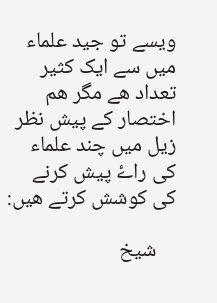ویسے تو جید علماء میں سے ایک کثیر تعداد ھے مگر ھم اختصار کے پیش نظر زیل میں چند علماء کی راۓ پیش کرنے کی کوشش کرتے ھیں:

    شیخ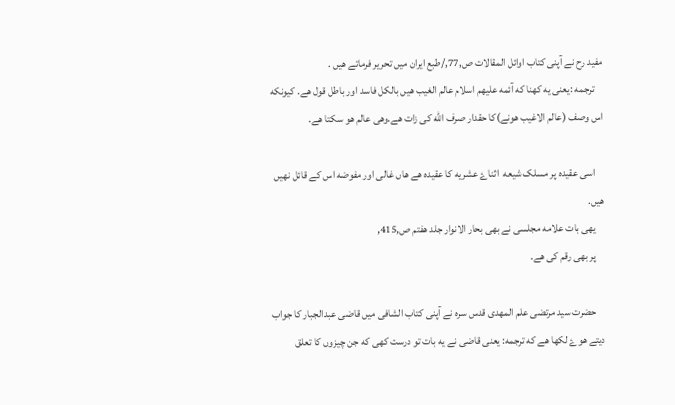مفید رح نے آپنی کتاب اوائل المقالات ص,77,/طبع ایران میں تحریر فرماتے ھیں .
    ترجمه :یعنی یه کھنا که آئمه علیهم اسلام عالم الغیب ھیں بالکل فاسد اور باطل قول ھے. کیونکه اس وصف (عالم الاغیب ھونے)کا حقدار صرف الله کی زات ھے.وھی عالم ھو سکتا ھے.

    اسی عقیده پر مسلک شیعه  اثناۓ عشریه کا عقیده ھے ھاں غالی اور مفوضه اس کے قائل نھیں ھیں.
    یھی بات علامه مجلسی نے بھی بحار الانوار جلد ھفتم ص,415,
    پر بھی رقم کی ھے.

    حضرت سید مرتضی علم المھدی قدس سره نے آپنی کتاب الشافی میں قاضی عبدالجبار کا جواب دیتے ھوۓ لکھا ھے که ترجمه: یعنی قاضی نے یه بات تو درست کھی که جن چیزوں کا تعلق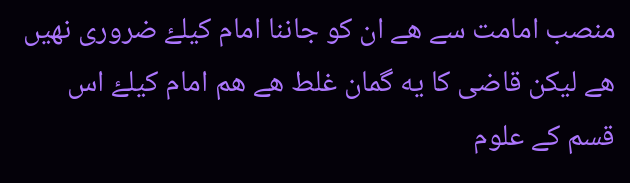منصب امامت سے ھے ان کو جاننا امام کیلۓ ضروری نھیں ھے لیکن قاضی کا یه گمان غلط ھے ھم امام کیلۓ اس قسم کے علوم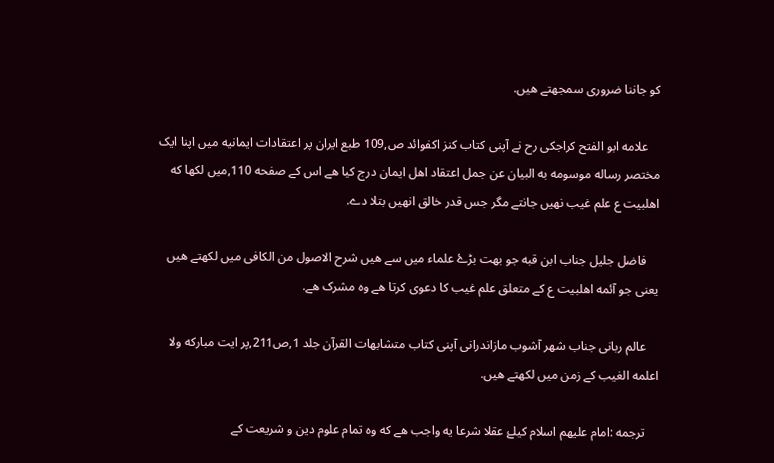کو جاننا ضروری سمجھتے ھیں.

    علامه ابو الفتح کراجکی رح نے آپنی کتاب کنز اکفوائد ص,109 طبع ایران پر اعتقادات ایمانیه میں اپنا ایک مختصر رساله موسومه به البیان عن جمل اعتقاد اھل ایمان درج کیا ھے اس کے صفحه 110,میں لکھا که اھلبیت ع علم غیب نھیں جانتے مگر جس قدر خالق انھیں بتلا دے.

    فاضل جلیل جناب ابن قبه جو بھت بڑۓ علماء میں سے ھیں شرح الاصول من الکافی میں لکھتے ھیں یعنی جو آئمه اھلبیت ع کے متعلق علم غیب کا دعوی کرتا ھے وه مشرک ھے.

    عالم ربانی جناب شھر آشوب مازاندرانی آپنی کتاب متشابھات القرآن جلد 1,ص211,پر ایت مبارکه ولا اعلمه الغیب کے زمن میں لکھتے ھیں.

    ترجمه :امام علیھم اسلام کیلۓ عقلا شرعا یه واجب ھے که وه تمام علوم دین و شریعت کے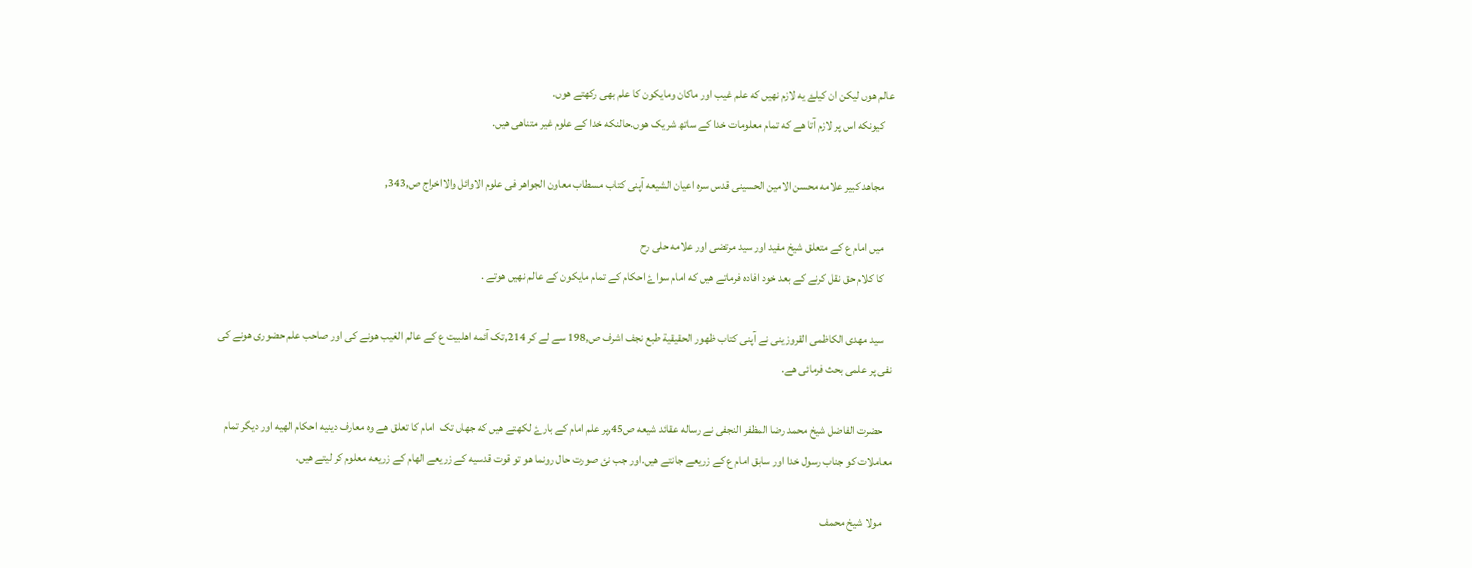عالم ھوں لیکن ان کیلۓ یه لازم نھیں که علم غیب اور ماکان ومایکون کا علم بھی رکھتے ھوں.
    کیونکه اس پر لازم آتا ھے که تمام معلومات خدا کے ساتھ شریک ھوں.حالنکه خدا کے علوم غیر متناھی ھیں.

    مجاھد کبیر علامه محسن الامین الحسینی قدس سره اعیان الشیعه آپنی کتاب مسطاب معاون الجواھر فی علوم الاوائل والااخراج ص,343,

    میں امام ع کے متعلق شیخ مفید اور سید مرتضی اور علامه حلی رح
    کا کلام حق نقل کرنے کے بعد خود افاده فرماتے ھیں که امام سواۓ احکام کے تمام مایکون کے عالم نھیں ھوتے .

    سید مھدی الکاظمی القروزینی نے آپنی کتاب ظھور الحقیقیة طبع نجف اشرف ص,198 سے لے کر 214,تک آئمه اھلبیت ع کے عالم الغیب ھونے کی اور صاحب علم حضوری ھونے کی نفی پر علمی بحث فرمائی ھے.

    حضرت الفاضل شیخ محمد رضا المظفر النجفی نے رساله عقائد شیعه ص45,پر علم امام کے بارۓ لکھتے ھیں که جھاں تک  امام کا تعلق ھے وه معارف دینیه احکام الھیه اور دیگر تمام معاملات کو جناب رسول خدا اور سابق امام ع کے زریعے جانتے ھیں.اور جب نئ صورت حال رونما ھو تو قوت قدسیه کے زریعے الھام کے زریعه معلوم کر لیتے ھیں.

    مولا شیخ محمف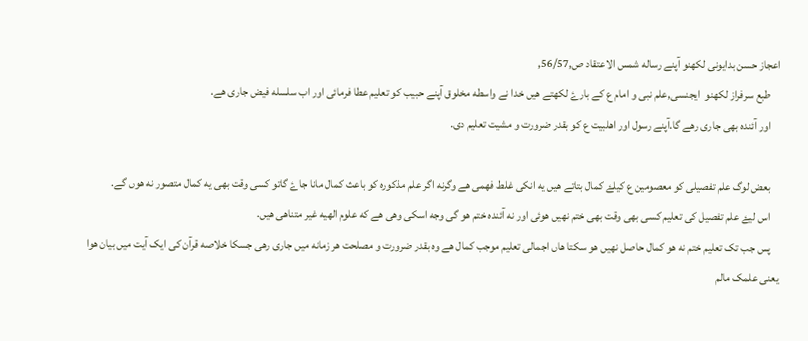اعجاز حسن بدایونی لکھنو آپنے رساله شمس الاعتقاد ص,56/57,
    طبع سرفراز لکھنو  ایجنسی,علم نبی و امام ع کے بارۓ لکھتے ھیں خدا نے واسطه مخلوق آپنے حبیب کو تعلیم عطا فرمائی اور اب سلسله فیض جاری ھے.
    اور آئنده بھی جاری رھے گا.آپنے رسول اور اھلبیت ع کو بقدر ضرورت و مشیت تعلیم دی.

    بعض لوگ علم تفصیلی کو معصومین ع کیلۓ کمال بتاتے ھیں یه انکی غلط فھمی ھے وگرنه اگر علم مذکوره کو باعث کمال مانا جاۓ گاتو کسی وقت بھی یه کمال متصور نه ھوں گے.
    اس لیۓ علم تفصیل کی تعلیم کسی بھی وقت بھی ختم نھیں ھوئی اور نه آئنده ختم ھو گی وجه اسکی وھی ھے که علوم الھیه غیر متناھی ھیں.
    پس جب تک تعلیم ختم نه ھو کمال حاصل نھیں ھو سکتا ھاں اجمالی تعلیم موجب کمال ھے وه بقدر ضرورت و مصلحت ھر زمانه میں جاری رھی جسکا خلاصه قرآن کی ایک آیت میں بیان ھوا یعنی علمک مالم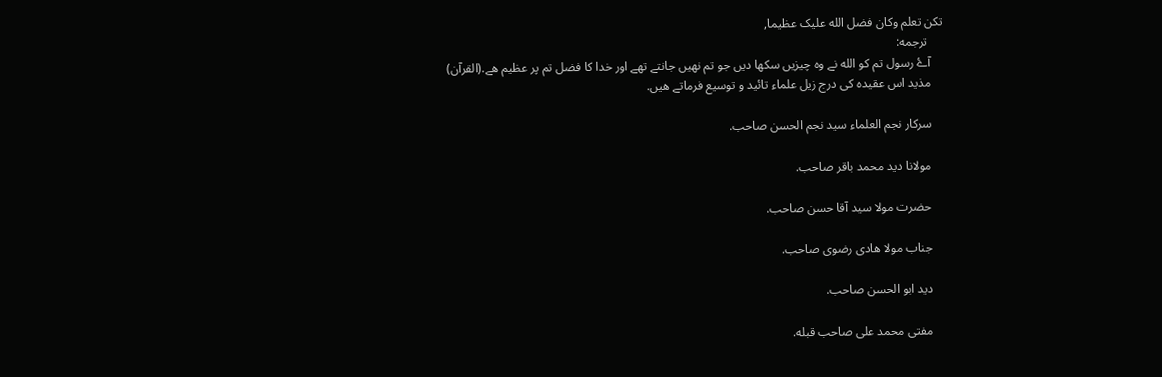تکن تعلم وکان فضل الله علیک عظیما,
     ترجمه:
    آۓ رسول تم کو الله نے وه چیزیں سکھا دیں جو تم نھیں جانتے تھے اور خدا کا فضل تم پر عظیم ھے.(القرآن)
    مذید اس عقیده کی درج زیل علماء تائید و توسیع فرماتے ھیں.

    سرکار نجم العلماء سید نجم الحسن صاحب.

    مولانا دید محمد باقر صاحب.

    حضرت مولا سید آقا حسن صاحب.

    جناب مولا ھادی رضوی صاحب.

    دید ابو الحسن صاحب.

    مفتی محمد علی صاحب قبله.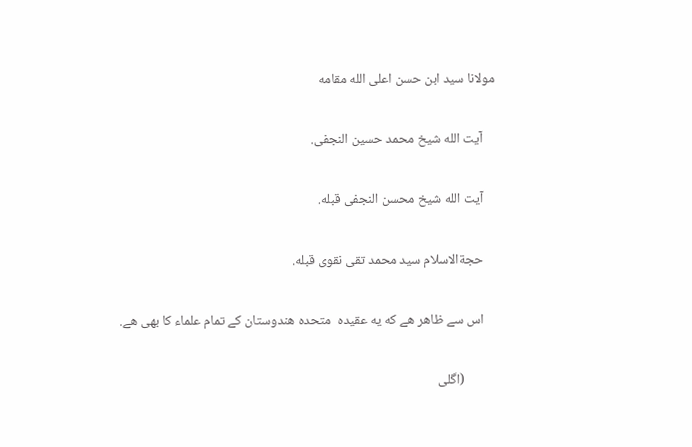مولانا سید ابن حسن اعلی الله مقامه

    آیت الله شیخ محمد حسین النجفی.

    آیت الله شیخ محسن النجفی قبله.

    حجةالاسلام سید محمد تقی نقوی قبله.

    اس سے ظاھر ھے که یه عقیده  متحده ھندوستان کے تمام علماء کا بھی ھے.

          (اگلی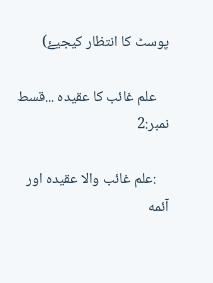پوسٹ کا انتظار کیجیۓ)

    علم غائب کا عقیده ...قسط نمبر:2

    :علم غائب والا عقیده اور آئمه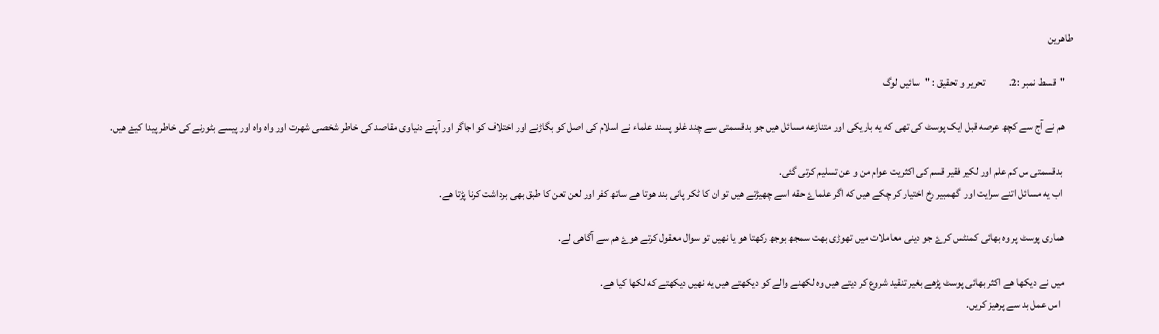طاھرین

    "قسط نمبر :2.           تحریر و تحقیق : "سائیں لوگ

    ھم نے آج سے کچھ عرصه قبل ایک پوسٹ کی تھی که یه باریکی اور متنازعه مسائل ھیں جو بدقسمتی سے چند غلو پسند علماء نے اسلام کی اصل کو بگاڑنے اور اختلاف کو اجاگر اور آپنے دنیاوی مقاصد کی خاطر شخصی شھرت اور واه واه اور پیسے بٹورنے کی خاطر پیدا کیۓ ھیں.

     بدقسمتی س کم علم اور لکیر فقیر قسم کی اکثریت عوام من و عن تسلیم کرتی گئی.
     اب یه مسائل اتنے سرایت اور  گھمبیر رخ اختیار کر چکے ھیں که اگر علماۓ حقه اسے چھیڑتے ھیں تو ان کا ٹکر پانی بند ھوتا ھے ساتھ کفر اور لعن تعن کا طبق بھی برداشت کرنا پڑتا ھے.

    ھماری پوسٹ پر وه بھائی کمنٹس کرۓ جو دینی معاملات میں تھوڑی بھت سمجھ بوجھ رکھتا ھو یا نھیں تو سوال معقول کرتے ھوۓ ھم سے آگاھی لے.

    میں نے دیکھا ھے اکثر بھائی پوسٹ پڑھے بغیر تنقید شروع کر دیتے ھیں وه لکھنے والے کو دیکھتے ھیں یه نھیں دیکھتے که لکھا کیا ھے.
      اس عمل بد سے پرھیز کریں.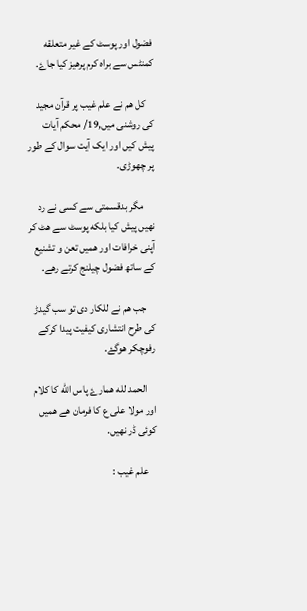فضول اور پوسٹ کے غیر متعلقه  کمنٹس سے براه کرم پرھیز کیا جاۓ.

    کل ھم نے علم غیب پر قرآن مجید کی روشنی میں,19/ محکم آیات پیش کیں اور ایک آیت سوال کے طور پر چھوڑی.

     مگر بدقسمتی سے کسی نے رد نھیں پیش کیا بلکه پوسٹ سے ھٹ کر آپنی خرافات اور ھمیں تعن و تشنیع کے ساتھ فضول چیلنج کرتے رھے.

    جب ھم نے للکار دی تو سب گیدڑ کی طرح انتشاری کیفیت پیدا کرکے رفوچکر ھوگۓ.

    الحمد لله ھمارۓ پاس الله کا کلام اور مولا علی ع کا فرمان ھے ھمیں کوئی ڈر نھیں.

    علم غیب :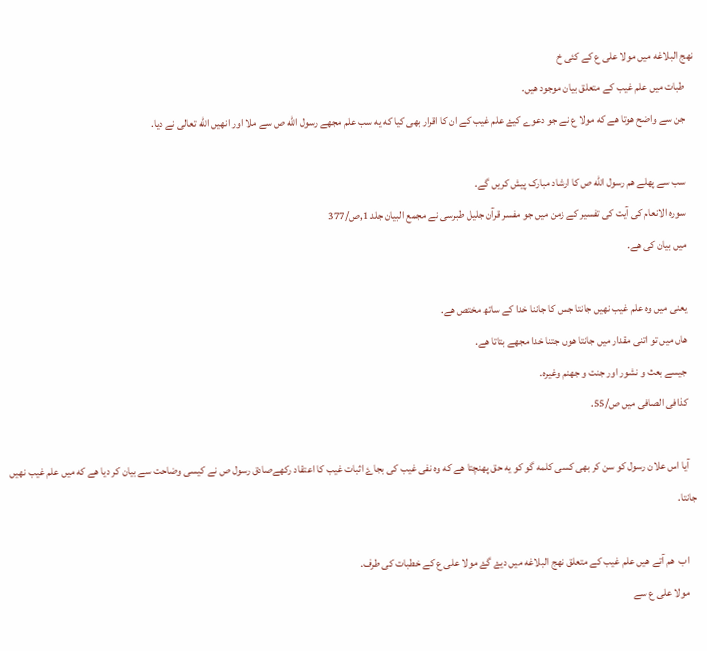نھج البلاغه میں مولا علی ع کے کئی خ
    طبات میں علم غیب کے متعلق بیان موجود ھیں.
    جن سے واضح ھوتا ھے که مولا ع نے جو دعوے کیۓ علم غیب کے ان کا اقرار بھی کیا که یه سب علم مجھے رسول الله ص سے ملا اور انھیں الله تعالی نے دیا.

    سب سے پهلے ھم رسول الله ص کا ارشاد مبارک پیش کریں گے.
    سوره الانعام کی آیت کی تفسیر کے زمن میں جو مفسر قرآن جلیل طبرسی نے مجمع البیان جلد 1,ص/377
    میں بیان کی ھے.

    یعنی میں وه علم غیب نھیں جانتا جس کا جاننا خدا کے ساتھ مختص ھے.
    ھاں میں تو اتنی مقدار میں جانتا ھوں جتنا خدا مجھے بتاتا ھے.
    جیسے بعث و نشور اور جنت و جھنم وغیره.
    کذافی الصافی میں ص/55.

    آیا اس علان رسول کو سن کر بھی کسی کلمه گو کو یه حق پهنچتا ھے که وه نفی غیب کی بجاۓ اثبات غیب کا اعتقاد رکھےصادق رسول ص نے کیسی وضاحت سے بیان کر دیا ھے که میں علم غیب نھیں جانتا.

    اب  ھم آتے ھیں علم غیب کے متعلق نھج البلاغه میں دیۓ گۓ مولا علی ع کے خطبات کی طرف.
    مولا علی ع سے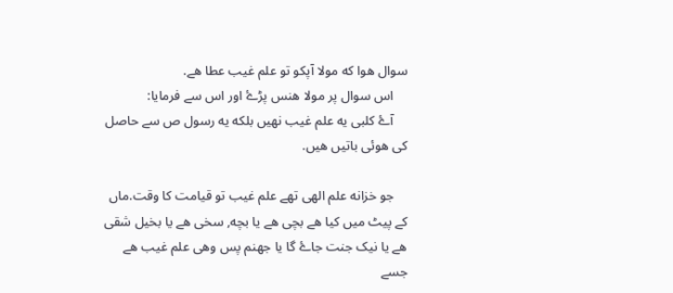سوال ھوا که مولا آپکو تو علم غیب عطا ھے.
    اس سوال پر مولا ھنس پڑۓ اور اس سے فرمایا:
    آۓ کلبی یه علم غیب نھیں بلکه یه رسول ص سے حاصل کی ھوئی باتیں ھیں.

    جو خزانه علم الھی تھے علم غیب تو قیامت کا وقت.ماں کے پیٹ میں کیا ھے بچی ھے یا بچه, سخی ھے یا بخیل شقی ھے یا نیک جنت جاۓ گا یا جھنم پس وھی علم غیب ھے جسے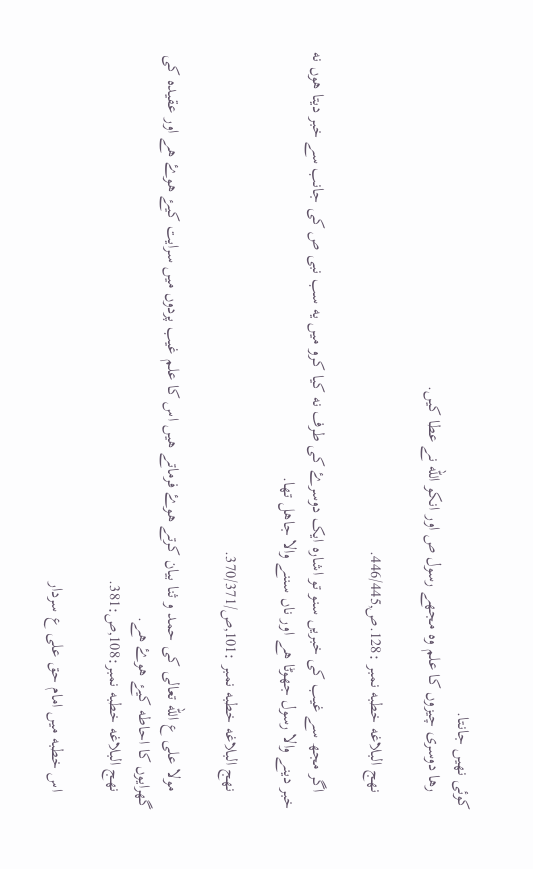کوئی نھیں جانتا.
    رھا دوسری چیزوں کا علم وه مجھے رسول ص اور انکو الله نے عطا کیں.

    نھج البلاغه خطبه نمبر :128.ص,446/445.

    اگر مجھ سے غیب کی خبریں سنو تو اشاره ایک دوسرۓ کی طرف نه کیا کرو میں یه سب نبی ص کی جانب سے خبر دیتا ھوں نه خبر دینے والا رسول جھوٹا ھے اور ناں سننے والا جاھل تھا.

    نھج البلاغه خطبه نمبر :101,ص/370/371.

    مولا علی ع الله تعالی کی حمد و ثنا بیان کرتے ھوۓ فرماتے ھیں اس کا علم غیب پردوں میں سرایت کیۓ ھوۓ ھے اور عقیده کی گھرایوں کا احاطه کیۓ ھوۓ ھے.
    نھج البلاغه خطبه نمبر:108,ص:381.

    اس خطبه میں امام حق علی ع سردار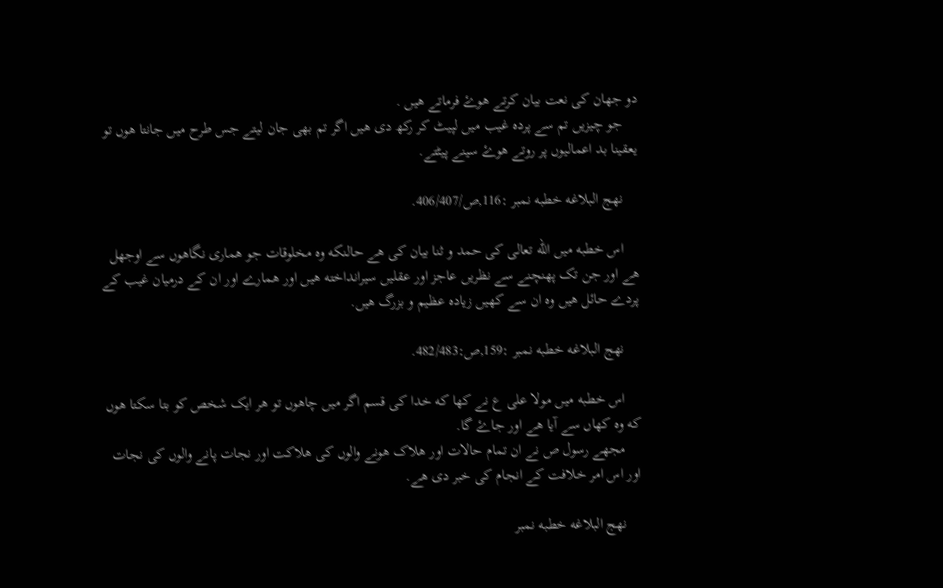دو جھان کی نعت بیان کرتے ھوۓ فرماتے ھیں .
    جو چیزیں تم سے پرده غیب میں لپیٹ کر رکھ دی ھیں اگر تم بھی جان لیتے جس طرح میں جانتا ھوں تو یعقینا بد اعمالیوں پر روتے ھوۓ سینے پیٹتے.

    نھج البلاغه خطبه نمبر :116,ص/406/407.

    اس خطبه میں الله تعالی کی حمد و ثنا بیان کی ھے حالنکه وه مخلوقات جو ھماری نگاھوں سے اوجھل ھے اور جن تک پهنچنے سے نظریں عاجز اور عقلیں سیرانداخته ھیں اور ھمارے اور ان کے درمیان غیب کے پردے حائل ھیں وه ان سے کھیں زیاده عظیم و بزرگ ھیں.

    نھج البلاغه خطبه نمبر :159,ص:482/483.

    اس خطبه میں مولا علی ع نے کھا که خدا کی قسم اگر میں چاھوں تو ھر ایک شخص کو بتا سکتا ھوں که وه کھاں سے آیا ھے اور جاۓ گا.
    مجھے رسول ص نے ان تمام حالات اور ھلاک ھونے والوں کی ھلاکت اور نجات پانے والوں کی نجات اور اس امر خلافت کے انجام کی خبر دی ھے.

    نھج البلاغه خطبه نمبر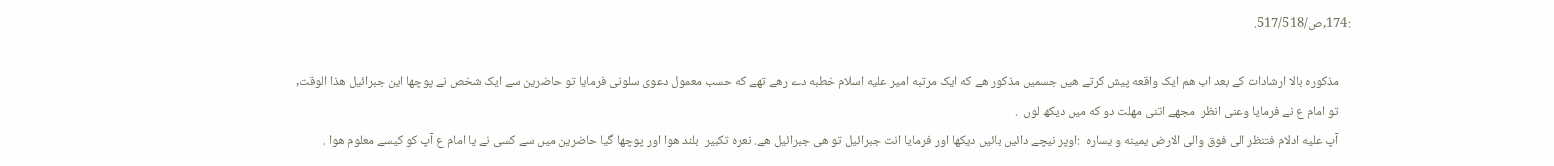:174,ص/517/518.

    مذکوره بالا ارشادات کے بعد اب ھم ایک واقعه پیش کرتے ھیں جسمیں مذکور ھے که ایک مرتبه امیر علیه اسلام خطبه دے رھے تھے که حسب معمول دعوی سلونی فرمایا تو حاضرین سے ایک شخص نے پوچھا این جبرائیل ھذا الوقت,
    تو امام ع نے فرمایا وعنی انظر  مجھے اتنی مھلت دو که میں دیکھ لوں  .
    آپ علیه ادلام فتنظر الی فوق والی الارض یمینه و یساره  :اوپر نیچے دائیں بائیں دیکھا اور فرمایا انت جبرائیل تو ھی جبرائیل ھے. نعره تکبیر  بلند ھوا اور پوچھا گیا حاضرین میں سے کسی نے یا امام ع آپ کو کیسے معلوم ھوا .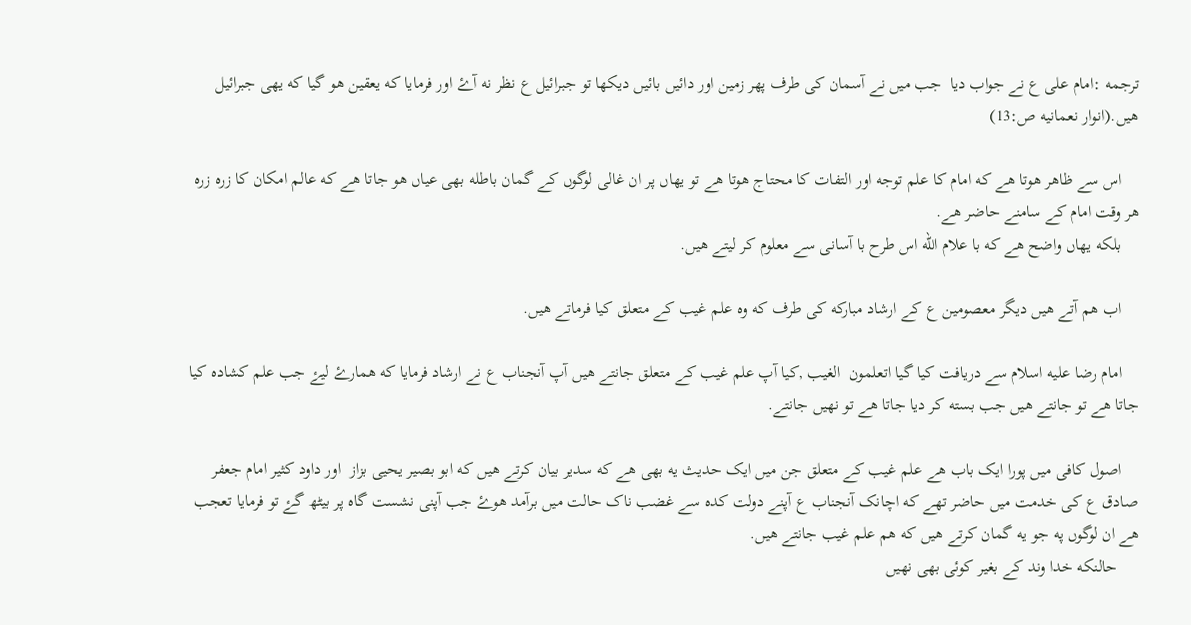ترجمه :امام علی ع نے جواب دیا  جب میں نے آسمان کی طرف پھر زمین اور دائیں بائیں دیکھا تو جبرائیل ع نظر نه آۓ اور فرمایا که یعقین ھو گیا که یھی جبرائیل ھیں.(انوار نعمانیه ص:13)

    اس سے ظاھر ھوتا ھے که امام کا علم توجه اور التفات کا محتاج ھوتا ھے تو یھاں پر ان غالی لوگوں کے گمان باطله بھی عیاں ھو جاتا ھے که عالم امکان کا زره زره ھر وقت امام کے سامنے حاضر ھے.
    بلکه یھاں واضح ھے که با علام الله اس طرح با آسانی سے معلوم کر لیتے ھیں.

    اب ھم آتے ھیں دیگر معصومین ع کے ارشاد مبارکه کی طرف که وه علم غیب کے متعلق کیا فرماتے ھیں.

    امام رضا علیه اسلام سے دریافت کیا گیا اتعلمون  الغیب ,کیا آپ علم غیب کے متعلق جانتے ھیں آپ آنجناب ع نے ارشاد فرمایا که ھمارۓ لیۓ جب علم کشاده کیا جاتا ھے تو جانتے ھیں جب بسته کر دیا جاتا ھے تو نھیں جانتے.

    اصول کافی میں پورا ایک باب ھے علم غیب کے متعلق جن میں ایک حدیث یه بھی ھے که سدیر بیان کرتے ھیں که ابو بصیر یحیی بزاز  اور داود کثیر امام جعفر صادق ع کی خدمت میں حاضر تھے که اچانک آنجناب ع آپنے دولت کده سے غضب ناک حالت میں برآمد ھوۓ جب آپنی نشست گاه پر بیٹھ گۓ تو فرمایا تعجب ھے ان لوگوں په جو یه گمان کرتے ھیں که ھم علم غیب جانتے ھیں.
     حالنکه خدا وند کے بغیر کوئی بھی نھیں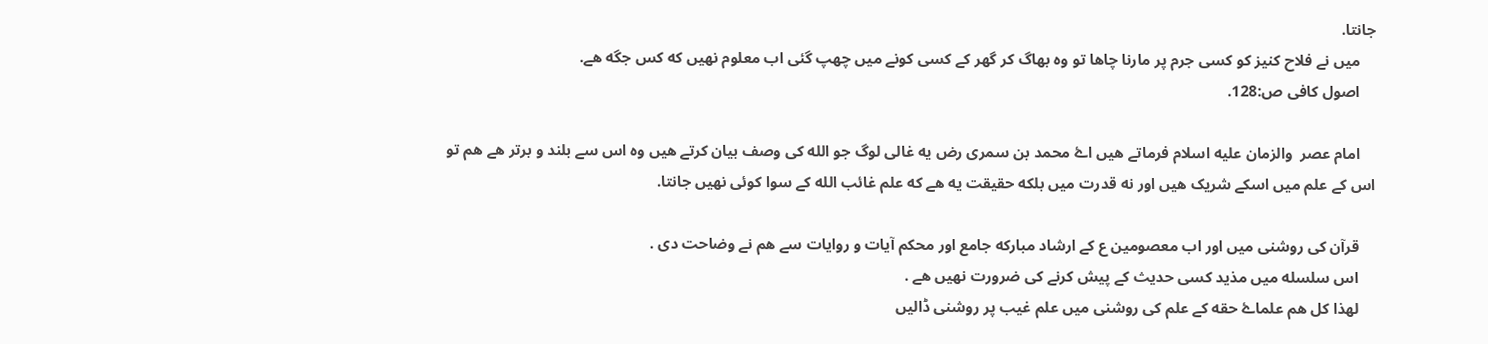جانتا.
    میں نے فلاح کنیز کو کسی جرم پر مارنا چاھا تو وه بھاگ کر گھر کے کسی کونے میں چھپ گئی اب معلوم نھیں که کس جگه ھے.
    اصول کافی ص:128.

    امام عصر  والزمان علیه اسلام فرماتے ھیں اۓ محمد بن سمری رض یه غالی لوگ جو الله کی وصف بیان کرتے ھیں وه اس سے بلند و برتر ھے ھم تو اس کے علم میں اسکے شریک ھیں اور نه قدرت میں بلکه حقیقت یه ھے که علم غائب الله کے سوا کوئی نھیں جانتا.

    قرآن کی روشنی میں اور اب معصومین ع کے ارشاد مبارکه جامع اور محکم آیات و روایات سے ھم نے وضاحت دی .
    اس سلسله میں مذید کسی حدیث کے پیش کرنے کی ضرورت نھیں ھے .
    لھذا کل ھم علماۓ حقه کے علم کی روشنی میں علم غیب پر روشنی ڈالیں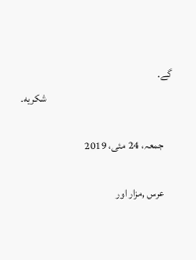گے.
                                                           شکریه.

    جمعہ، 24 مئی، 2019

    عرس ,مزار اور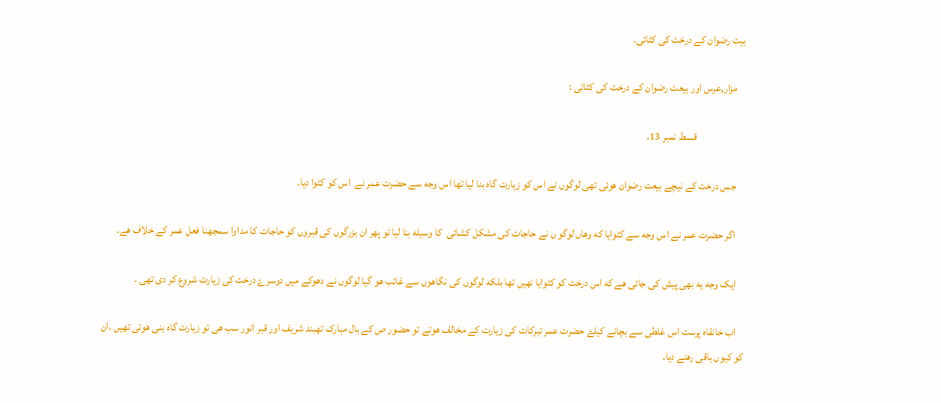بیت رضوان کے درخت کی کٹائی.

    مزار,عرس اور بیعت رضوان کے درخت کی کٹائی :

                       قسط نمبر 13.

    جس درخت کے نیچے بیعت رضوان ھوئی تھی لوگوں نے اس کو زیارت گاه بنا لیا تھا اس وجه سے حضرت عمر نے  اس کو کٹوا دیا.

    اگر حضرت عمر نے اس وجه سے کٹوایا که وھاں لوگو ں نے حاجات کی مشکل کشائی  کا وسیله بنا لیا تو پھر ان بزرگوں کی قبروں کو حاجات کا مداوا سمجھنا فعل عمر کے خلاف ھے.

    ایک وجه یه بھی پیش کی جاتی ھے که اس درخت کو کٹوایا نھیں تھا بلکه لوگوں کی نگاھوں سے غائب ھو گیا لوگوں نے دھوکے میں دوسرۓ درخت کی زیارت شروع کر دی تھی .

    اب خانقاه پرست اس غلطی سے بچانے کیلۓ حضرت عمر تبرکات کی زیارت کے مخالف ھوتے تو حضور ص کے بال مبارک تهبند شریف اور قبر انور سب ھی تو زیارت گاه بنی ھوتی تھیں .ان کو کیوں باقی رھنے دیا.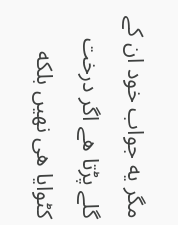مگر یه جواب خود ان کے گلے پڑتا ھے اگر درخت کٹوایا ھی نھیں بلکه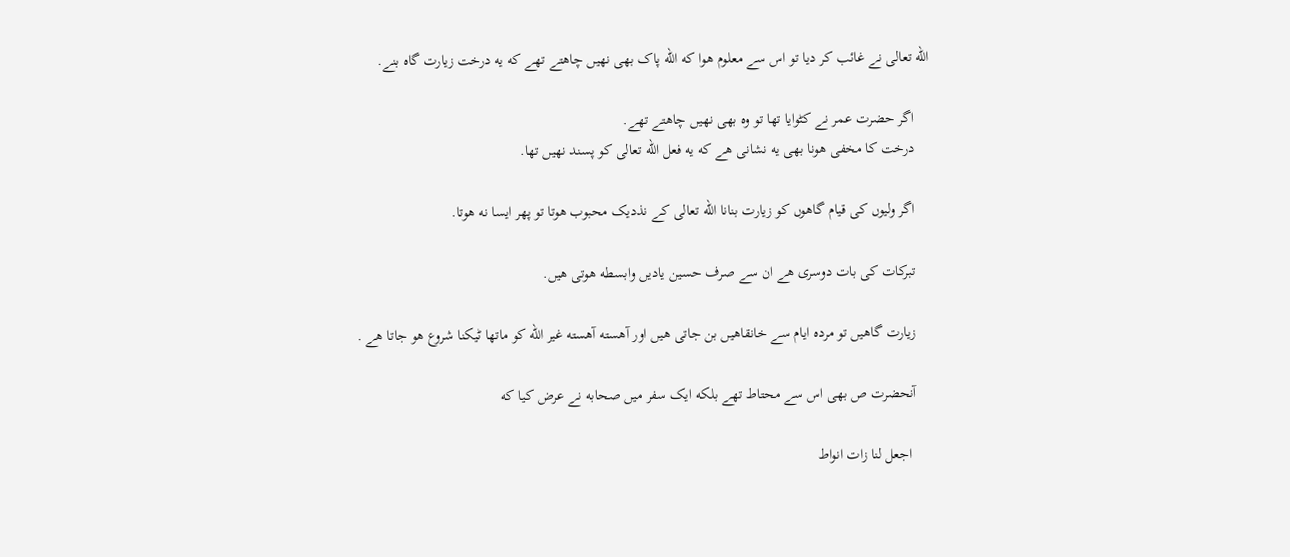الله تعالی نے غائب کر دیا تو اس سے معلوم ھوا که الله پاک بھی نھیں چاھتے تھے که یه درخت زیارت گاه بنے.

    اگر حضرت عمر نے کٹوایا تھا تو وه بھی نھیں چاھتے تھے.
    درخت کا مخفی ھونا بھی یه نشانی ھے که یه فعل الله تعالی کو پسند نھیں تھا.

    اگر ولیوں کی قیام گاھوں کو زیارت بنانا الله تعالی کے نذدیک محبوب ھوتا تو پھر ایسا نه ھوتا.

    تبرکات کی بات دوسری ھے ان سے صرف حسین یادیں وابسطه ھوتی ھیں.

    زیارت گاھیں تو مرده ایام سے خانقاھیں بن جاتی ھیں اور آھسته آھسته غیر الله کو ماتھا ٹیکنا شروع ھو جاتا ھے .

    آنحضرت ص بھی اس سے محتاط تھے بلکه ایک سفر میں صحابه نے عرض کیا که

     اجعل لنا زات انواط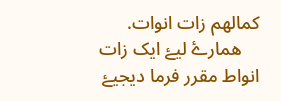کمالھم زات انوات.
    ھمارۓ لیۓ ایک زات انواط مقرر فرما دیجیۓ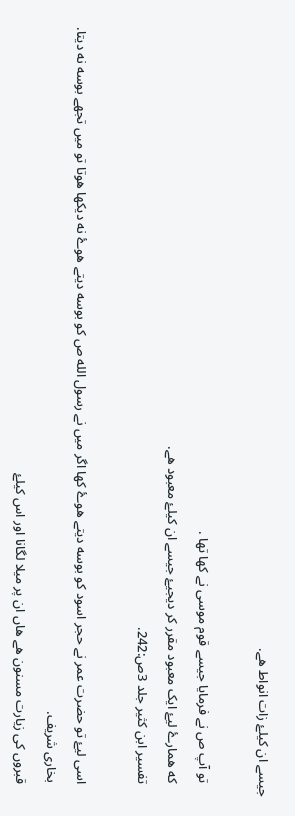جیسے ان کیلۓ زات انواط ھے.

    تو آپ ص نے فرمایا جیسے قوم موسی نے کھا تھا .
    که ھمارۓ لیۓ ایک معبود مقرر کر دیجیۓ جیسے ان کیلۓ معبود ھے.
    تفسیر ابن کثیر جلد 3ص:242.

    اسی لیۓ تو حضرت عمر نے حجر اسود کو بوسه دیتے ھوۓ کھا اگر میں نے رسول الله ص کو بوسه دیتے ھوۓ نه دیکھا ھوتا تو میں تجھے بوسه نه دیتا.
    بخاری شریف.
    قبروں کی زیارت مسنون ھے ھاں ان پر میلا لگانا اور اس کیلۓ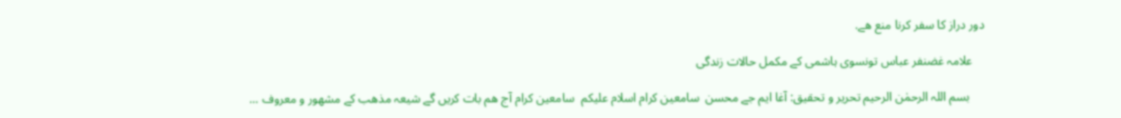دور دراز کا سفر کرنا منع ھے.

    علامہ غضنفر عباس تونسوی ہاشمی کے مکمل حالات زندگی

     بسم اللہ الرحمٰن الرحیم تحریر و تحقیق: آغا ایم جے محسن  سامعین کرام اسلام علیکم  سامعین کرام آج ھم بات کریں گے شیعہ مذھب کے مشھور و معروف ...